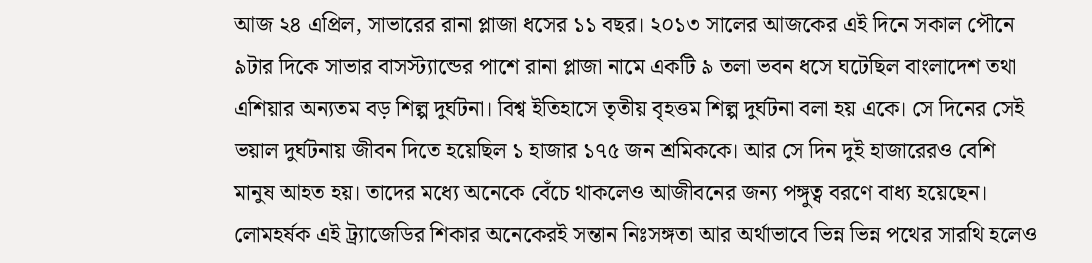আজ ২৪ এপ্রিল, সাভারের রানা প্লাজা ধসের ১১ বছর। ২০১৩ সালের আজকের এই দিনে সকাল পৌনে ৯টার দিকে সাভার বাসস্ট্যান্ডের পাশে রানা প্লাজা নামে একটি ৯ তলা ভবন ধসে ঘটেছিল বাংলাদেশ তথা এশিয়ার অন্যতম বড় শিল্প দুর্ঘটনা। বিশ্ব ইতিহাসে তৃতীয় বৃহত্তম শিল্প দুর্ঘটনা বলা হয় একে। সে দিনের সেই ভয়াল দুর্ঘটনায় জীবন দিতে হয়েছিল ১ হাজার ১৭৫ জন শ্রমিককে। আর সে দিন দুই হাজারেরও বেশি মানুষ আহত হয়। তাদের মধ্যে অনেকে বেঁচে থাকলেও আজীবনের জন্য পঙ্গুত্ব বরণে বাধ্য হয়েছেন।
লোমহর্ষক এই ট্র্যাজেডির শিকার অনেকেরই সন্তান নিঃসঙ্গতা আর অর্থাভাবে ভিন্ন ভিন্ন পথের সারথি হলেও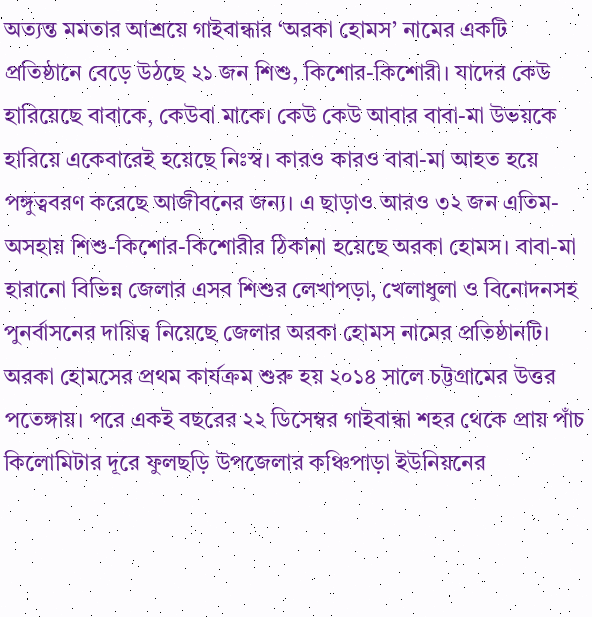অত্যন্ত মমতার আশ্রয়ে গাইবান্ধার ‘অরকা হোমস’ নামের একটি প্রতিষ্ঠানে বেড়ে উঠছে ২১ জন শিশু, কিশোর-কিশোরী। যাদের কেউ হারিয়েছে বাবাকে, কেউবা মাকে। কেউ কেউ আবার বাবা-মা উভয়কে হারিয়ে একেবারেই হয়েছে নিঃস্ব। কারও কারও বাবা-মা আহত হয়ে পঙ্গুত্ববরণ করেছে আজীবনের জন্য। এ ছাড়াও আরও ৩২ জন এতিম-অসহায় শিশু-কিশোর-কিশোরীর ঠিকানা হয়েছে অরকা হোমস। বাবা-মা হারানো বিভিন্ন জেলার এসব শিশুর লেখাপড়া, খেলাধুলা ও বিনোদনসহ পুনর্বাসনের দায়িত্ব নিয়েছে জেলার অরকা হোমস নামের প্রতিষ্ঠানটি।
অরকা হোমসের প্রথম কার্যক্রম শুরু হয় ২০১৪ সালে চট্টগ্রামের উত্তর পতেঙ্গায়। পরে একই বছরের ২২ ডিসেম্বর গাইবান্ধা শহর থেকে প্রায় পাঁচ কিলোমিটার দূরে ফুলছড়ি উপজেলার কঞ্চিপাড়া ইউনিয়নের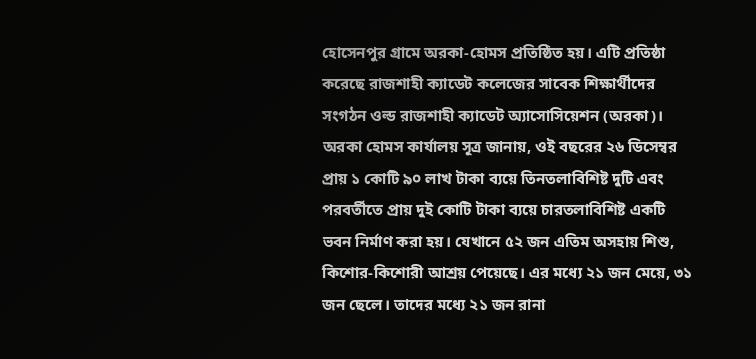হোসেনপুর গ্রামে অরকা-হোমস প্রতিষ্ঠিত হয়। এটি প্রতিষ্ঠা করেছে রাজশাহী ক্যাডেট কলেজের সাবেক শিক্ষার্থীদের সংগঠন ওল্ড রাজশাহী ক্যাডেট অ্যাসোসিয়েশন (অরকা)।
অরকা হোমস কার্যালয় সূত্র জানায়, ওই বছরের ২৬ ডিসেম্বর প্রায় ১ কোটি ৯০ লাখ টাকা ব্যয়ে তিনতলাবিশিষ্ট দুটি এবং পরবর্তীতে প্রায় দুই কোটি টাকা ব্যয়ে চারতলাবিশিষ্ট একটি ভবন নির্মাণ করা হয়। যেখানে ৫২ জন এতিম অসহায় শিশু, কিশোর-কিশোরী আশ্রয় পেয়েছে। এর মধ্যে ২১ জন মেয়ে, ৩১ জন ছেলে। তাদের মধ্যে ২১ জন রানা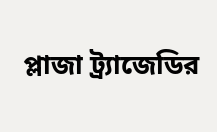প্লাজা ট্র্যাজেডির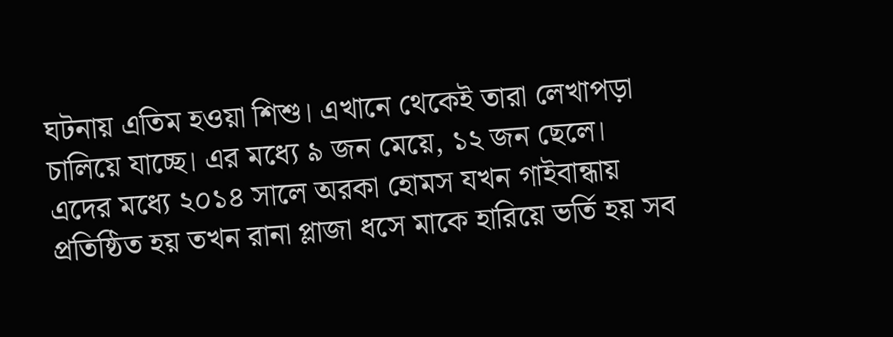ঘটনায় এতিম হওয়া শিশু। এখানে থেকেই তারা লেখাপড়া চালিয়ে যাচ্ছে। এর মধ্যে ৯ জন মেয়ে, ১২ জন ছেলে।
এদের মধ্যে ২০১৪ সালে অরকা হোমস যখন গাইবান্ধায় প্রতিষ্ঠিত হয় তখন রানা প্লাজা ধসে মাকে হারিয়ে ভর্তি হয় সব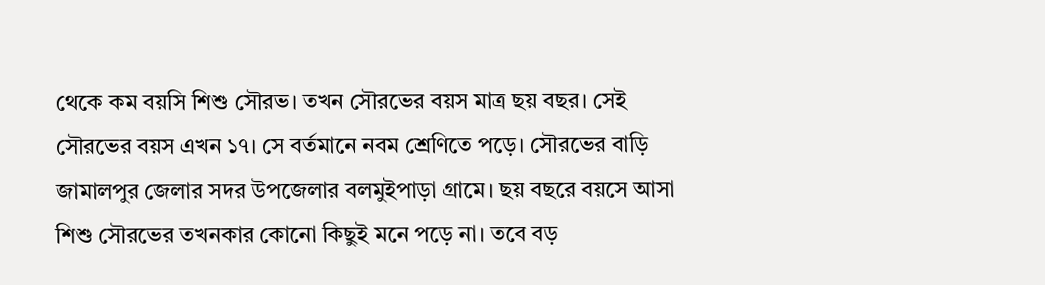থেকে কম বয়সি শিশু সৌরভ। তখন সৌরভের বয়স মাত্র ছয় বছর। সেই সৌরভের বয়স এখন ১৭। সে বর্তমানে নবম শ্রেণিতে পড়ে। সৌরভের বাড়ি জামালপুর জেলার সদর উপজেলার বলমুইপাড়া গ্রামে। ছয় বছরে বয়সে আসা শিশু সৌরভের তখনকার কোনো কিছুই মনে পড়ে না। তবে বড়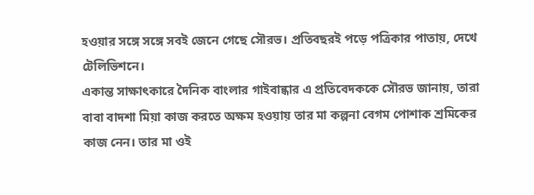হওয়ার সঙ্গে সঙ্গে সবই জেনে গেছে সৌরভ। প্রতিবছরই পড়ে পত্রিকার পাতায়, দেখে টেলিভিশনে।
একান্ত সাক্ষাৎকারে দৈনিক বাংলার গাইবান্ধার এ প্রতিবেদককে সৌরভ জানায়, তারা বাবা বাদশা মিয়া কাজ করতে অক্ষম হওয়ায় তার মা কল্পনা বেগম পোশাক শ্রমিকের কাজ নেন। তার মা ওই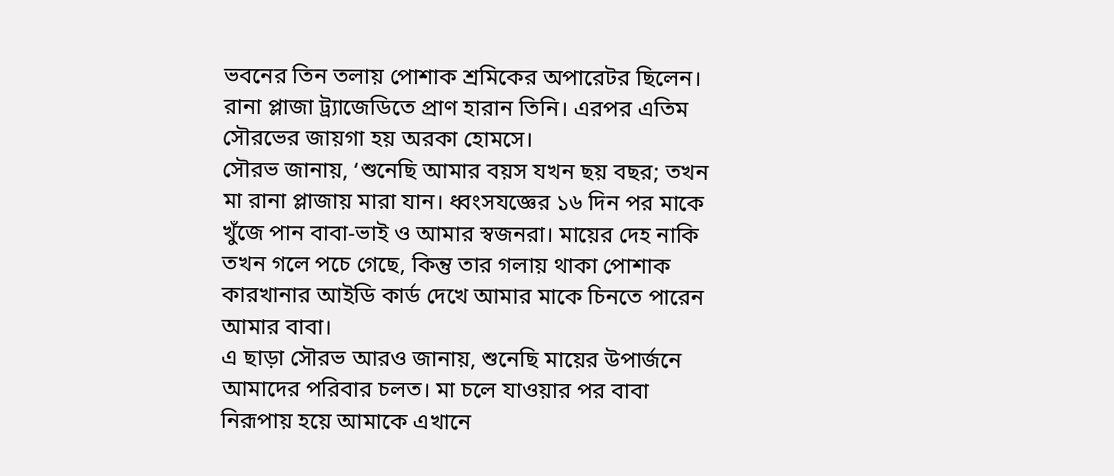ভবনের তিন তলায় পোশাক শ্রমিকের অপারেটর ছিলেন।
রানা প্লাজা ট্র্যাজেডিতে প্রাণ হারান তিনি। এরপর এতিম সৌরভের জায়গা হয় অরকা হোমসে।
সৌরভ জানায়, ‘শুনেছি আমার বয়স যখন ছয় বছর; তখন মা রানা প্লাজায় মারা যান। ধ্বংসযজ্ঞের ১৬ দিন পর মাকে খুঁজে পান বাবা-ভাই ও আমার স্বজনরা। মায়ের দেহ নাকি তখন গলে পচে গেছে, কিন্তু তার গলায় থাকা পোশাক কারখানার আইডি কার্ড দেখে আমার মাকে চিনতে পারেন আমার বাবা।
এ ছাড়া সৌরভ আরও জানায়, শুনেছি মায়ের উপার্জনে আমাদের পরিবার চলত। মা চলে যাওয়ার পর বাবা নিরূপায় হয়ে আমাকে এখানে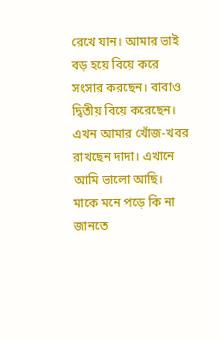রেখে যান। আমার ভাই বড় হয়ে বিয়ে করে সংসার করছেন। বাবাও দ্বিতীয় বিয়ে করেছেন। এখন আমার খোঁজ-খবর রাখছেন দাদা। এখানে আমি ভালো আছি।
মাকে মনে পড়ে কি না জানতে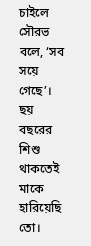চাইলে সৌরভ বলে, ‘সব সয়ে গেছে’। ছয় বছরের শিশু থাকতেই মাকে হারিয়েছি তো।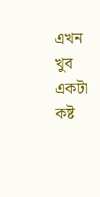এখন খুব একটা কষ্ট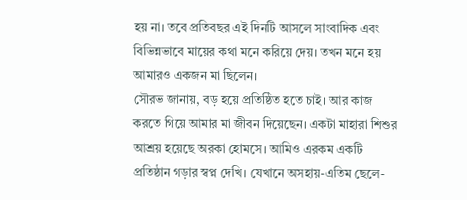হয় না। তবে প্রতিবছর এই দিনটি আসলে সাংবাদিক এবং বিভিন্নভাবে মায়ের কথা মনে করিয়ে দেয়। তখন মনে হয় আমারও একজন মা ছিলেন।
সৌরভ জানায়, বড় হয়ে প্রতিষ্ঠিত হতে চাই। আর কাজ করতে গিয়ে আমার মা জীবন দিয়েছেন। একটা মাহারা শিশুর আশ্রয় হয়েছে অরকা হোমসে। আমিও এরকম একটি প্রতিষ্ঠান গড়ার স্বপ্ন দেখি। যেখানে অসহায়-এতিম ছেলে-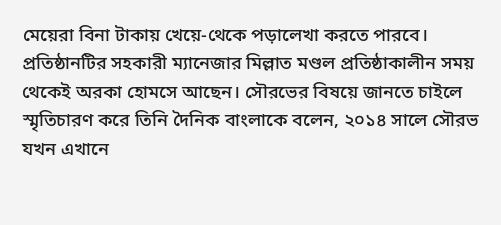মেয়েরা বিনা টাকায় খেয়ে-থেকে পড়ালেখা করতে পারবে।
প্রতিষ্ঠানটির সহকারী ম্যানেজার মিল্লাত মণ্ডল প্রতিষ্ঠাকালীন সময় থেকেই অরকা হোমসে আছেন। সৌরভের বিষয়ে জানতে চাইলে স্মৃতিচারণ করে তিনি দৈনিক বাংলাকে বলেন, ২০১৪ সালে সৌরভ যখন এখানে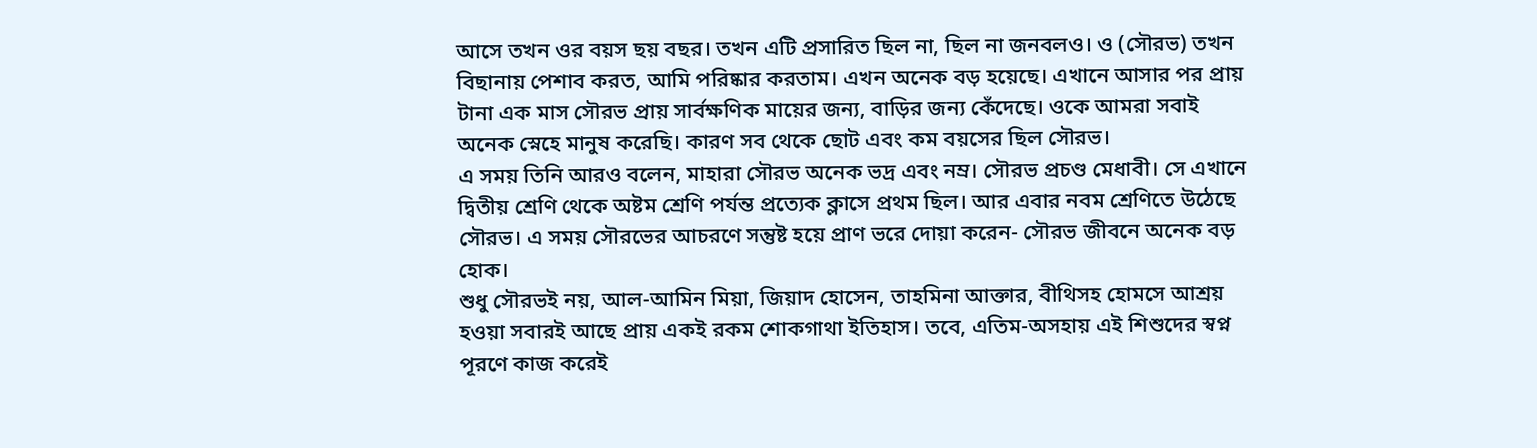আসে তখন ওর বয়স ছয় বছর। তখন এটি প্রসারিত ছিল না, ছিল না জনবলও। ও (সৌরভ) তখন বিছানায় পেশাব করত, আমি পরিষ্কার করতাম। এখন অনেক বড় হয়েছে। এখানে আসার পর প্রায় টানা এক মাস সৌরভ প্রায় সার্বক্ষণিক মায়ের জন্য, বাড়ির জন্য কেঁদেছে। ওকে আমরা সবাই অনেক স্নেহে মানুষ করেছি। কারণ সব থেকে ছোট এবং কম বয়সের ছিল সৌরভ।
এ সময় তিনি আরও বলেন, মাহারা সৌরভ অনেক ভদ্র এবং নম্র। সৌরভ প্রচণ্ড মেধাবী। সে এখানে দ্বিতীয় শ্রেণি থেকে অষ্টম শ্রেণি পর্যন্ত প্রত্যেক ক্লাসে প্রথম ছিল। আর এবার নবম শ্রেণিতে উঠেছে সৌরভ। এ সময় সৌরভের আচরণে সন্তুষ্ট হয়ে প্রাণ ভরে দোয়া করেন- সৌরভ জীবনে অনেক বড় হোক।
শুধু সৌরভই নয়, আল-আমিন মিয়া, জিয়াদ হোসেন, তাহমিনা আক্তার, বীথিসহ হোমসে আশ্রয় হওয়া সবারই আছে প্রায় একই রকম শোকগাথা ইতিহাস। তবে, এতিম-অসহায় এই শিশুদের স্বপ্ন পূরণে কাজ করেই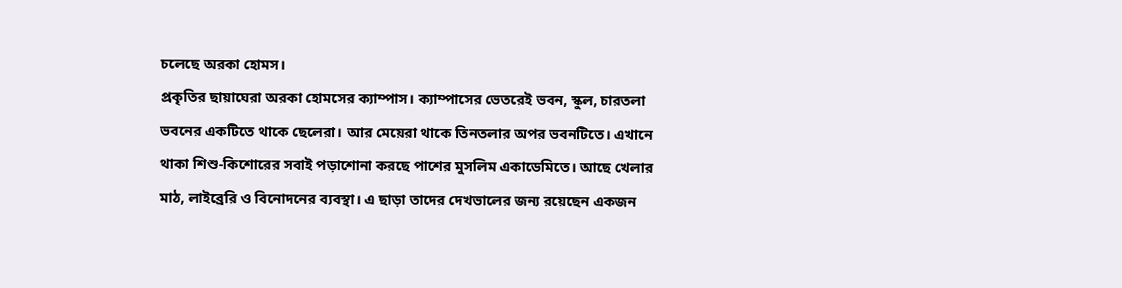চলেছে অরকা হোমস।
প্রকৃতির ছায়াঘেরা অরকা হোমসের ক্যাম্পাস। ক্যাম্পাসের ভেতরেই ভবন, স্কুল, চারতলা ভবনের একটিতে থাকে ছেলেরা। আর মেয়েরা থাকে তিনতলার অপর ভবনটিতে। এখানে থাকা শিশু-কিশোরের সবাই পড়াশোনা করছে পাশের মুসলিম একাডেমিতে। আছে খেলার মাঠ, লাইব্রেরি ও বিনোদনের ব্যবস্থা। এ ছাড়া তাদের দেখভালের জন্য রয়েছেন একজন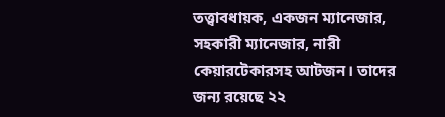তত্ত্বাবধায়ক, একজন ম্যানেজার, সহকারী ম্যানেজার, নারী কেয়ারটেকারসহ আটজন। তাদের জন্য রয়েছে ২২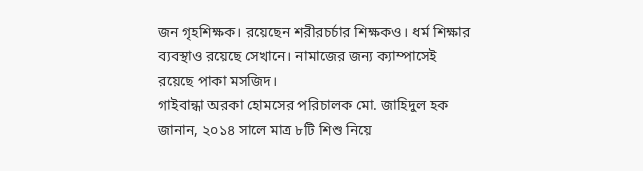জন গৃহশিক্ষক। রয়েছেন শরীরচর্চার শিক্ষকও। ধর্ম শিক্ষার ব্যবস্থাও রয়েছে সেখানে। নামাজের জন্য ক্যাম্পাসেই রয়েছে পাকা মসজিদ।
গাইবান্ধা অরকা হোমসের পরিচালক মো. জাহিদুল হক জানান, ২০১৪ সালে মাত্র ৮টি শিশু নিয়ে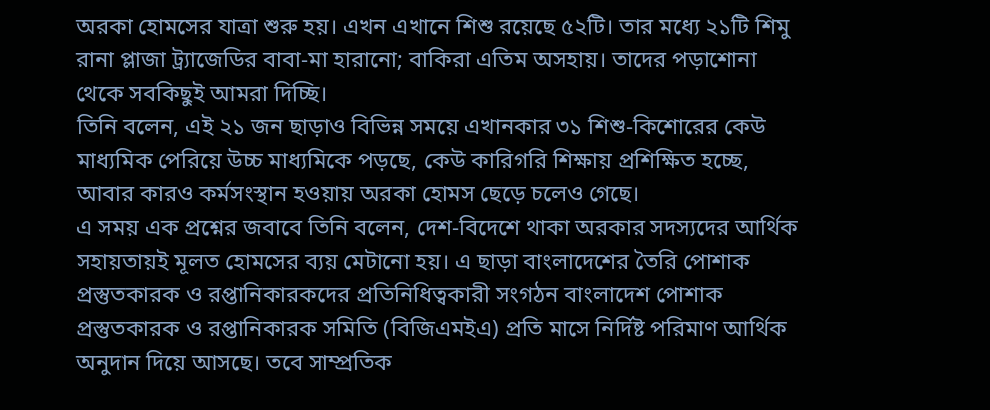অরকা হোমসের যাত্রা শুরু হয়। এখন এখানে শিশু রয়েছে ৫২টি। তার মধ্যে ২১টি শিমু রানা প্লাজা ট্র্যাজেডির বাবা-মা হারানো; বাকিরা এতিম অসহায়। তাদের পড়াশোনা থেকে সবকিছুই আমরা দিচ্ছি।
তিনি বলেন, এই ২১ জন ছাড়াও বিভিন্ন সময়ে এখানকার ৩১ শিশু-কিশোরের কেউ মাধ্যমিক পেরিয়ে উচ্চ মাধ্যমিকে পড়ছে, কেউ কারিগরি শিক্ষায় প্রশিক্ষিত হচ্ছে, আবার কারও কর্মসংস্থান হওয়ায় অরকা হোমস ছেড়ে চলেও গেছে।
এ সময় এক প্রশ্নের জবাবে তিনি বলেন, দেশ-বিদেশে থাকা অরকার সদস্যদের আর্থিক সহায়তায়ই মূলত হোমসের ব্যয় মেটানো হয়। এ ছাড়া বাংলাদেশের তৈরি পোশাক প্রস্তুতকারক ও রপ্তানিকারকদের প্রতিনিধিত্বকারী সংগঠন বাংলাদেশ পোশাক প্রস্তুতকারক ও রপ্তানিকারক সমিতি (বিজিএমইএ) প্রতি মাসে নির্দিষ্ট পরিমাণ আর্থিক অনুদান দিয়ে আসছে। তবে সাম্প্রতিক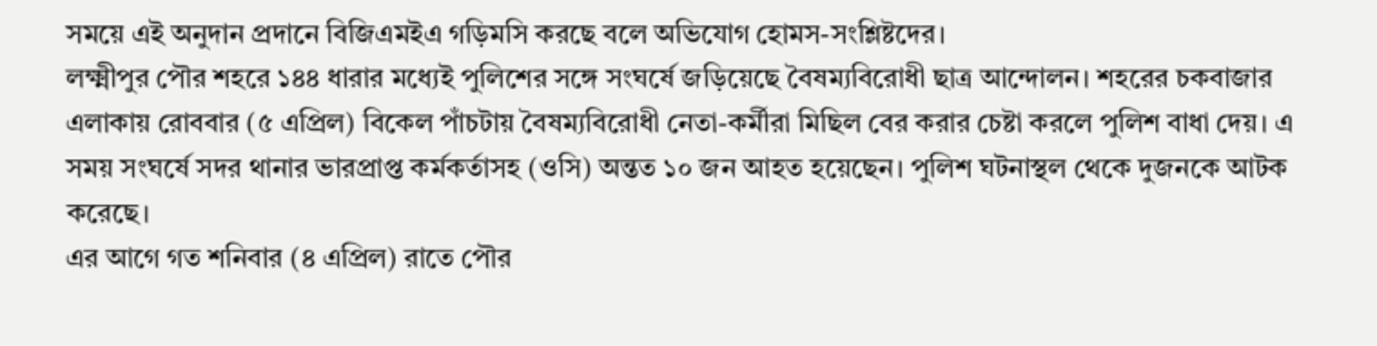সময়ে এই অনুদান প্রদানে বিজিএমইএ গড়িমসি করছে বলে অভিযোগ হোমস-সংশ্লিষ্টদের।
লক্ষ্মীপুর পৌর শহরে ১৪৪ ধারার মধ্যেই পুলিশের সঙ্গে সংঘর্ষে জড়িয়েছে বৈষম্যবিরোধী ছাত্র আন্দোলন। শহরের চকবাজার এলাকায় রোববার (৫ এপ্রিল) বিকেল পাঁচটায় বৈষম্যবিরোধী নেতা-কর্মীরা মিছিল বের করার চেষ্টা করলে পুলিশ বাধা দেয়। এ সময় সংঘর্ষে সদর থানার ভারপ্রাপ্ত কর্মকর্তাসহ (ওসি) অন্তত ১০ জন আহত হয়েছেন। পুলিশ ঘটনাস্থল থেকে দুজনকে আটক করেছে।
এর আগে গত শনিবার (৪ এপ্রিল) রাতে পৌর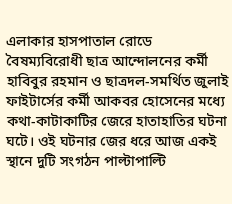এলাকার হাসপাতাল রোডে বৈষম্যবিরোধী ছাত্র আন্দোলনের কর্মী হাবিবুর রহমান ও ছাত্রদল-সমর্থিত জুলাই ফাইটার্সের কর্মী আকবর হোসেনের মধ্যে কথা-কাটাকাটির জেরে হাতাহাতির ঘটনা ঘটে। ওই ঘটনার জের ধরে আজ একই স্থানে দুটি সংগঠন পাল্টাপাল্টি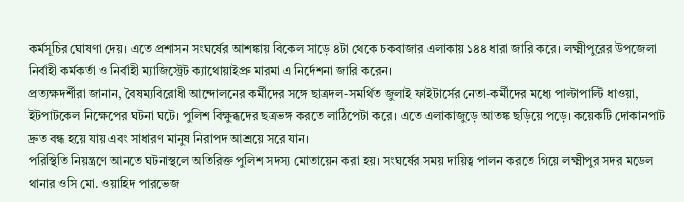কর্মসূচির ঘোষণা দেয়। এতে প্রশাসন সংঘর্ষের আশঙ্কায় বিকেল সাড়ে ৪টা থেকে চকবাজার এলাকায় ১৪৪ ধারা জারি করে। লক্ষ্মীপুরের উপজেলা নির্বাহী কর্মকর্তা ও নির্বাহী ম্যাজিস্ট্রেট ক্যাথোয়াইপ্রু মারমা এ নির্দেশনা জারি করেন।
প্রত্যক্ষদর্শীরা জানান, বৈষম্যবিরোধী আন্দোলনের কর্মীদের সঙ্গে ছাত্রদল-সমর্থিত জুলাই ফাইটার্সের নেতা-কর্মীদের মধ্যে পাল্টাপাল্টি ধাওয়া, ইটপাটকেল নিক্ষেপের ঘটনা ঘটে। পুলিশ বিক্ষুব্ধদের ছত্রভঙ্গ করতে লাঠিপেটা করে। এতে এলাকাজুড়ে আতঙ্ক ছড়িয়ে পড়ে। কয়েকটি দোকানপাট দ্রুত বন্ধ হয়ে যায় এবং সাধারণ মানুষ নিরাপদ আশ্রয়ে সরে যান।
পরিস্থিতি নিয়ন্ত্রণে আনতে ঘটনাস্থলে অতিরিক্ত পুলিশ সদস্য মোতায়েন করা হয়। সংঘর্ষের সময় দায়িত্ব পালন করতে গিয়ে লক্ষ্মীপুর সদর মডেল থানার ওসি মো. ওয়াহিদ পারভেজ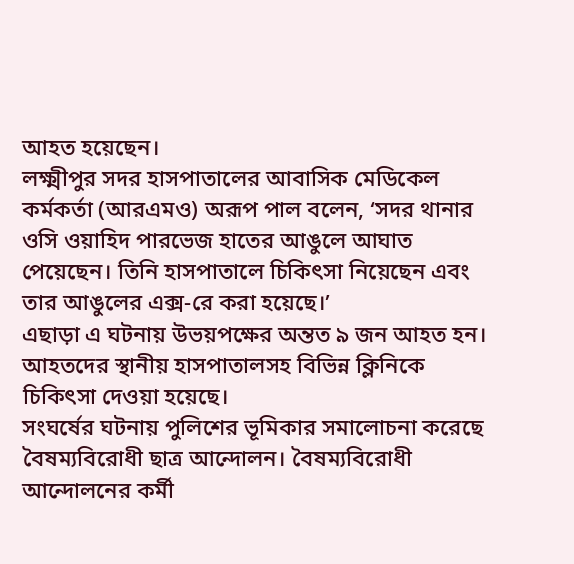আহত হয়েছেন।
লক্ষ্মীপুর সদর হাসপাতালের আবাসিক মেডিকেল কর্মকর্তা (আরএমও) অরূপ পাল বলেন, ‘সদর থানার ওসি ওয়াহিদ পারভেজ হাতের আঙুলে আঘাত পেয়েছেন। তিনি হাসপাতালে চিকিৎসা নিয়েছেন এবং তার আঙুলের এক্স-রে করা হয়েছে।’
এছাড়া এ ঘটনায় উভয়পক্ষের অন্তত ৯ জন আহত হন। আহতদের স্থানীয় হাসপাতালসহ বিভিন্ন ক্লিনিকে চিকিৎসা দেওয়া হয়েছে।
সংঘর্ষের ঘটনায় পুলিশের ভূমিকার সমালোচনা করেছে বৈষম্যবিরোধী ছাত্র আন্দোলন। বৈষম্যবিরোধী আন্দোলনের কর্মী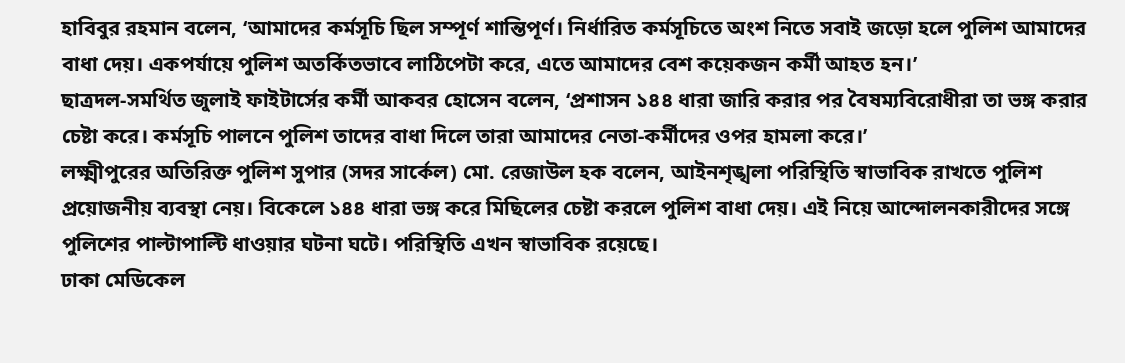হাবিবুর রহমান বলেন, ‘আমাদের কর্মসূচি ছিল সম্পূর্ণ শান্তিপূর্ণ। নির্ধারিত কর্মসূচিতে অংশ নিতে সবাই জড়ো হলে পুলিশ আমাদের বাধা দেয়। একপর্যায়ে পুলিশ অতর্কিতভাবে লাঠিপেটা করে, এতে আমাদের বেশ কয়েকজন কর্মী আহত হন।’
ছাত্রদল-সমর্থিত জুলাই ফাইটার্সের কর্মী আকবর হোসেন বলেন, ‘প্রশাসন ১৪৪ ধারা জারি করার পর বৈষম্যবিরোধীরা তা ভঙ্গ করার চেষ্টা করে। কর্মসূচি পালনে পুলিশ তাদের বাধা দিলে তারা আমাদের নেতা-কর্মীদের ওপর হামলা করে।’
লক্ষ্মীপুরের অতিরিক্ত পুলিশ সুপার (সদর সার্কেল) মো. রেজাউল হক বলেন, আইনশৃঙ্খলা পরিস্থিতি স্বাভাবিক রাখতে পুলিশ প্রয়োজনীয় ব্যবস্থা নেয়। বিকেলে ১৪৪ ধারা ভঙ্গ করে মিছিলের চেষ্টা করলে পুলিশ বাধা দেয়। এই নিয়ে আন্দোলনকারীদের সঙ্গে পুলিশের পাল্টাপাল্টি ধাওয়ার ঘটনা ঘটে। পরিস্থিতি এখন স্বাভাবিক রয়েছে।
ঢাকা মেডিকেল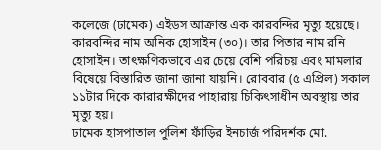কলেজে (ঢামেক) এইডস আক্রান্ত এক কারবন্দির মৃত্যু হয়েছে। কারবন্দির নাম অনিক হোসাইন (৩০)। তার পিতার নাম রনি হোসাইন। তাৎক্ষণিকভাবে এর চেয়ে বেশি পরিচয় এবং মামলার বিষেয়ে বিস্তারিত জানা জানা যায়নি। রোববার (৫ এপ্রিল) সকাল ১১টার দিকে কারারক্ষীদের পাহারায় চিকিৎসাধীন অবস্থায় তার মৃত্যু হয়।
ঢামেক হাসপাতাল পুলিশ ফাঁড়ির ইনচার্জ পরিদর্শক মো.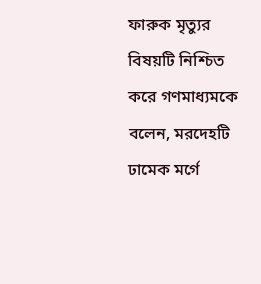ফারুক মৃত্যুর বিষয়টি নিশ্চিত করে গণমাধ্যমকে বলেন, মরদেহটি ঢামেক মর্গে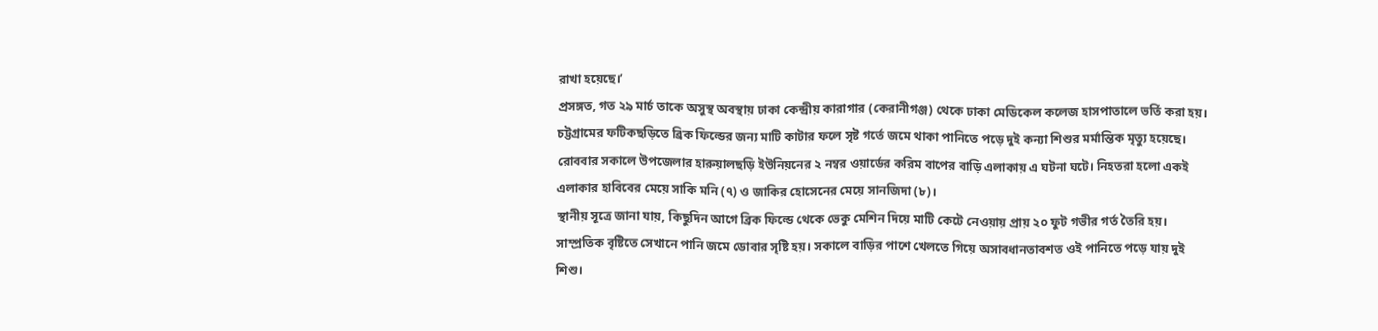রাখা হয়েছে।’
প্রসঙ্গত, গত ২৯ মার্চ তাকে অসুস্থ অবস্থায় ঢাকা কেন্দ্রীয় কারাগার (কেরানীগঞ্জ) থেকে ঢাকা মেডিকেল কলেজ হাসপাতালে ভর্তি করা হয়।
চট্টগ্রামের ফটিকছড়িতে ব্রিক ফিল্ডের জন্য মাটি কাটার ফলে সৃষ্ট গর্তে জমে থাকা পানিতে পড়ে দুই কন্যা শিশুর মর্মান্তিক মৃত্যু হয়েছে। রোববার সকালে উপজেলার হারুয়ালছড়ি ইউনিয়নের ২ নম্বর ওয়ার্ডের করিম বাপের বাড়ি এলাকায় এ ঘটনা ঘটে। নিহতরা হলো একই এলাকার হাবিবের মেয়ে সাকি মনি (৭) ও জাকির হোসেনের মেয়ে সানজিদা (৮)।
স্থানীয় সূত্রে জানা যায়, কিছুদিন আগে ব্রিক ফিল্ডে থেকে ভেকু মেশিন দিয়ে মাটি কেটে নেওয়ায় প্রায় ২০ ফুট গভীর গর্ত তৈরি হয়। সাম্প্রতিক বৃষ্টিতে সেখানে পানি জমে ডোবার সৃষ্টি হয়। সকালে বাড়ির পাশে খেলতে গিয়ে অসাবধানতাবশত ওই পানিতে পড়ে যায় দুই শিশু।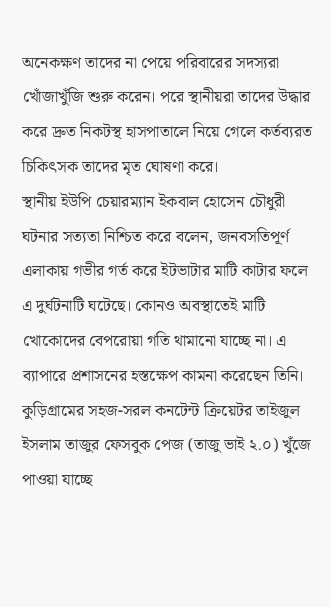অনেকক্ষণ তাদের না পেয়ে পরিবারের সদস্যরা খোঁজাখুঁজি শুরু করেন। পরে স্থানীয়রা তাদের উদ্ধার করে দ্রুত নিকটস্থ হাসপাতালে নিয়ে গেলে কর্তব্যরত চিকিৎসক তাদের মৃত ঘোষণা করে।
স্থানীয় ইউপি চেয়ারম্যান ইকবাল হোসেন চৌধুরী ঘটনার সত্যতা নিশ্চিত করে বলেন, জনবসতিপূর্ণ এলাকায় গভীর গর্ত করে ইটভাটার মাটি কাটার ফলে এ দুর্ঘটনাটি ঘটেছে। কোনও অবস্থাতেই মাটি খোকোদের বেপরোয়া গতি থামানো যাচ্ছে না। এ ব্যাপারে প্রশাসনের হস্তক্ষেপ কামনা করেছেন তিনি।
কুড়িগ্রামের সহজ-সরল কনটেন্ট ক্রিয়েটর তাইজুল ইসলাম তাজুর ফেসবুক পেজ (তাজু ভাই ২.০) খুঁজে পাওয়া যাচ্ছে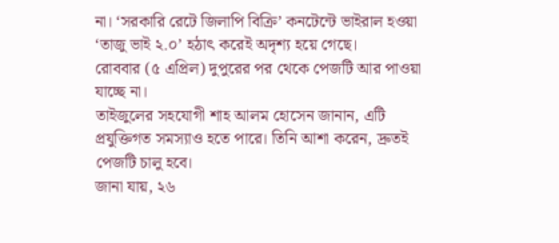না। ‘সরকারি রেটে জিলাপি বিক্রি’ কনটেন্টে ভাইরাল হওয়া ‘তাজু ভাই ২.০’ হঠাৎ করেই অদৃশ্য হয়ে গেছে।
রোববার (৫ এপ্রিল) দুপুরের পর থেকে পেজটি আর পাওয়া যাচ্ছে না।
তাইজুলের সহযোগী শাহ আলম হোসেন জানান, এটি প্রযুক্তিগত সমস্যাও হতে পারে। তিনি আশা করেন, দ্রুতই পেজটি চালু হবে।
জানা যায়, ২৬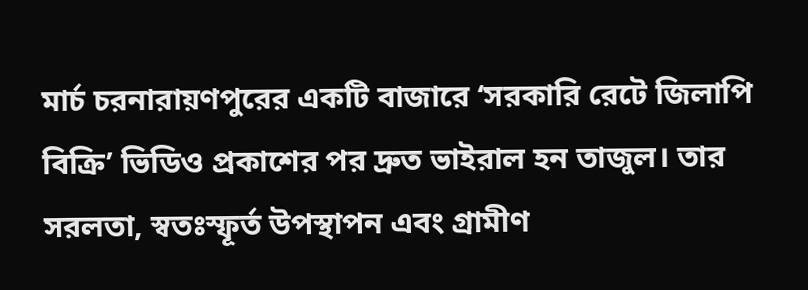মার্চ চরনারায়ণপুরের একটি বাজারে ‘সরকারি রেটে জিলাপি বিক্রি’ ভিডিও প্রকাশের পর দ্রুত ভাইরাল হন তাজুল। তার সরলতা, স্বতঃস্ফূর্ত উপস্থাপন এবং গ্রামীণ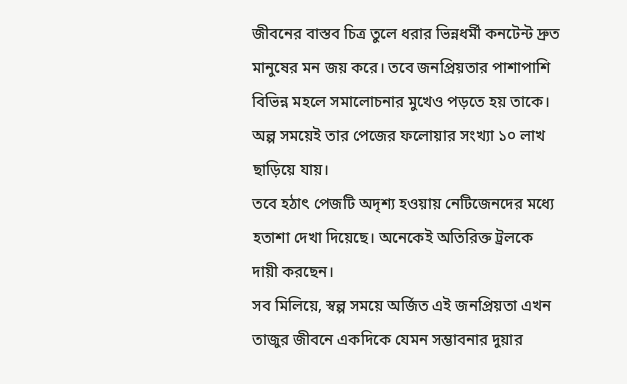জীবনের বাস্তব চিত্র তুলে ধরার ভিন্নধর্মী কনটেন্ট দ্রুত মানুষের মন জয় করে। তবে জনপ্রিয়তার পাশাপাশি বিভিন্ন মহলে সমালোচনার মুখেও পড়তে হয় তাকে। অল্প সময়েই তার পেজের ফলোয়ার সংখ্যা ১০ লাখ ছাড়িয়ে যায়।
তবে হঠাৎ পেজটি অদৃশ্য হওয়ায় নেটিজেনদের মধ্যে হতাশা দেখা দিয়েছে। অনেকেই অতিরিক্ত ট্রলকে দায়ী করছেন।
সব মিলিয়ে, স্বল্প সময়ে অর্জিত এই জনপ্রিয়তা এখন তাজুর জীবনে একদিকে যেমন সম্ভাবনার দুয়ার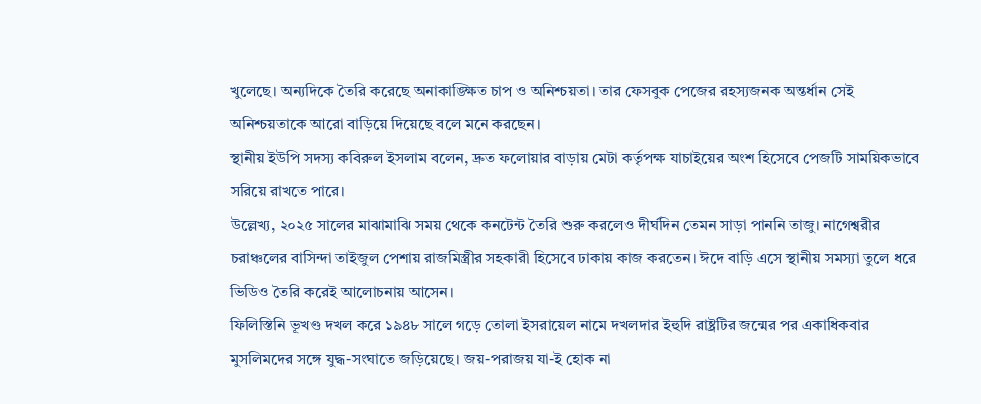খুলেছে। অন্যদিকে তৈরি করেছে অনাকাঙ্ক্ষিত চাপ ও অনিশ্চয়তা। তার ফেসবুক পেজের রহস্যজনক অন্তর্ধান সেই অনিশ্চয়তাকে আরো বাড়িয়ে দিয়েছে বলে মনে করছেন।
স্থানীয় ইউপি সদস্য কবিরুল ইসলাম বলেন, দ্রুত ফলোয়ার বাড়ায় মেটা কর্তৃপক্ষ যাচাইয়ের অংশ হিসেবে পেজটি সাময়িকভাবে সরিয়ে রাখতে পারে।
উল্লেখ্য, ২০২৫ সালের মাঝামাঝি সময় থেকে কনটেন্ট তৈরি শুরু করলেও দীর্ঘদিন তেমন সাড়া পাননি তাজু। নাগেশ্বরীর চরাঞ্চলের বাসিন্দা তাইজুল পেশায় রাজমিস্ত্রীর সহকারী হিসেবে ঢাকায় কাজ করতেন। ঈদে বাড়ি এসে স্থানীয় সমস্যা তুলে ধরে ভিডিও তৈরি করেই আলোচনায় আসেন।
ফিলিস্তিনি ভূখণ্ড দখল করে ১৯৪৮ সালে গড়ে তোলা ইসরায়েল নামে দখলদার ইহুদি রাষ্ট্রটির জন্মের পর একাধিকবার মুসলিমদের সঙ্গে যুদ্ধ-সংঘাতে জড়িয়েছে। জয়-পরাজয় যা-ই হোক না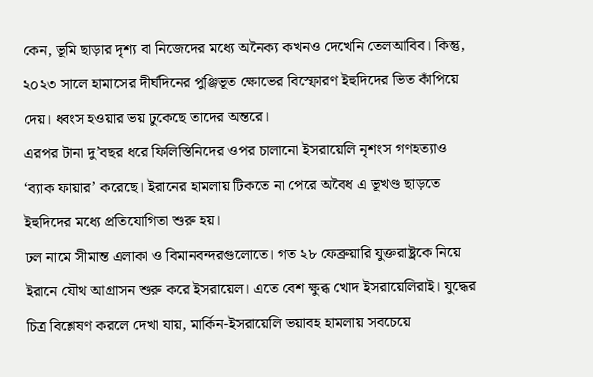কেন, ভূমি ছাড়ার দৃশ্য বা নিজেদের মধ্যে অনৈক্য কখনও দেখেনি তেলআবিব। কিন্তু, ২০২৩ সালে হামাসের দীর্ঘদিনের পুঞ্জিভূত ক্ষোভের বিস্ফোরণ ইহুদিদের ভিত কাঁপিয়ে দেয়। ধ্বংস হওয়ার ভয় ঢুকেছে তাদের অন্তরে।
এরপর টানা দু’বছর ধরে ফিলিস্তিনিদের ওপর চালানো ইসরায়েলি নৃশংস গণহত্যাও ‘ব্যাক ফায়ার’ করেছে। ইরানের হামলায় টিকতে না পেরে অবৈধ এ ভূখণ্ড ছাড়তে ইহুদিদের মধ্যে প্রতিযোগিতা শুরু হয়।
ঢল নামে সীমান্ত এলাকা ও বিমানবন্দরগুলোতে। গত ২৮ ফেব্রুয়ারি যুক্তরাষ্ট্রকে নিয়ে ইরানে যৌথ আগ্রাসন শুরু করে ইসরায়েল। এতে বেশ ক্ষুব্ধ খোদ ইসরায়েলিরাই। যুদ্ধের চিত্র বিশ্লেষণ করলে দেখা যায়, মার্কিন-ইসরায়েলি ভয়াবহ হামলায় সবচেয়ে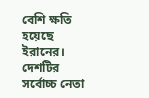বেশি ক্ষতি হয়েছে ইরানের। দেশটির সর্বোচ্চ নেতা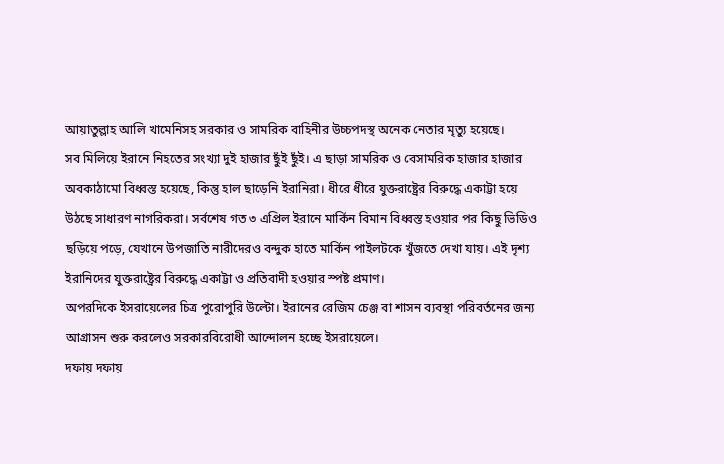আয়াতুল্লাহ আলি খামেনিসহ সরকার ও সামরিক বাহিনীর উচ্চপদস্থ অনেক নেতার মৃত্যু হয়েছে।
সব মিলিয়ে ইরানে নিহতের সংখ্যা দুই হাজার ছুঁই ছুঁই। এ ছাড়া সামরিক ও বেসামরিক হাজার হাজার অবকাঠামো বিধ্বস্ত হয়েছে, কিন্তু হাল ছাড়েনি ইরানিরা। ধীরে ধীরে যুক্তরাষ্ট্রের বিরুদ্ধে একাট্টা হয়ে উঠছে সাধারণ নাগরিকরা। সর্বশেষ গত ৩ এপ্রিল ইরানে মার্কিন বিমান বিধ্বস্ত হওয়ার পর কিছু ভিডিও ছড়িয়ে পড়ে, যেখানে উপজাতি নারীদেরও বন্দুক হাতে মার্কিন পাইলটকে খুঁজতে দেখা যায়। এই দৃশ্য ইরানিদের যুক্তরাষ্ট্রের বিরুদ্ধে একাট্টা ও প্রতিবাদী হওয়ার স্পষ্ট প্রমাণ।
অপরদিকে ইসরায়েলের চিত্র পুরোপুরি উল্টো। ইরানের রেজিম চেঞ্জ বা শাসন ব্যবস্থা পরিবর্তনের জন্য আগ্রাসন শুরু করলেও সরকারবিরোধী আন্দোলন হচ্ছে ইসরায়েলে।
দফায় দফায়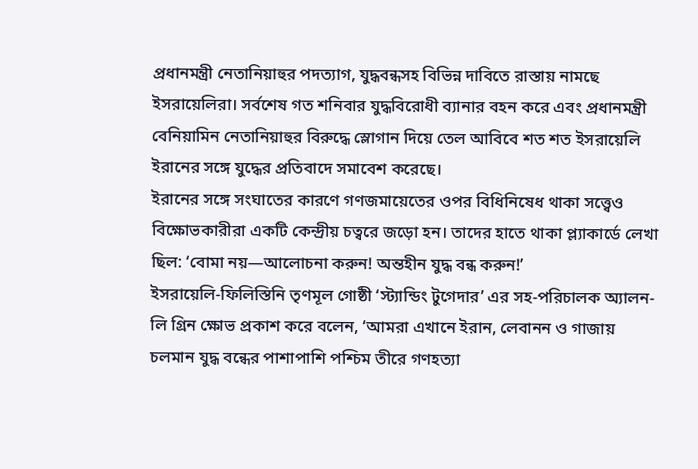প্রধানমন্ত্রী নেতানিয়াহুর পদত্যাগ, যুদ্ধবন্ধসহ বিভিন্ন দাবিতে রাস্তায় নামছে ইসরায়েলিরা। সর্বশেষ গত শনিবার যুদ্ধবিরোধী ব্যানার বহন করে এবং প্রধানমন্ত্রী বেনিয়ামিন নেতানিয়াহুর বিরুদ্ধে স্লোগান দিয়ে তেল আবিবে শত শত ইসরায়েলি ইরানের সঙ্গে যুদ্ধের প্রতিবাদে সমাবেশ করেছে।
ইরানের সঙ্গে সংঘাতের কারণে গণজমায়েতের ওপর বিধিনিষেধ থাকা সত্ত্বেও বিক্ষোভকারীরা একটি কেন্দ্রীয় চত্বরে জড়ো হন। তাদের হাতে থাকা প্ল্যাকার্ডে লেখা ছিল: ‘বোমা নয়—আলোচনা করুন! অন্তহীন যুদ্ধ বন্ধ করুন!’
ইসরায়েলি-ফিলিস্তিনি তৃণমূল গোষ্ঠী ‘স্ট্যান্ডিং টুগেদার’ এর সহ-পরিচালক অ্যালন-লি গ্রিন ক্ষোভ প্রকাশ করে বলেন, ‘আমরা এখানে ইরান, লেবানন ও গাজায় চলমান যুদ্ধ বন্ধের পাশাপাশি পশ্চিম তীরে গণহত্যা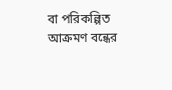বা পরিকল্পিত আক্রমণ বন্ধের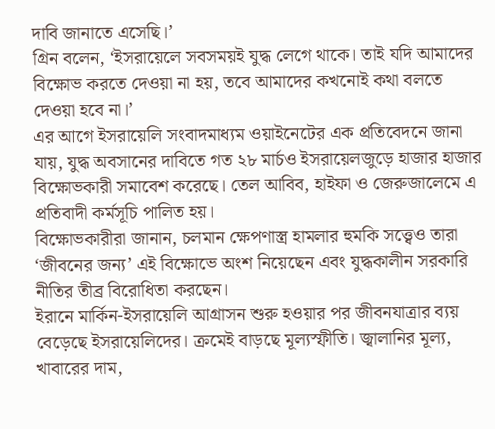দাবি জানাতে এসেছি।’
গ্রিন বলেন, ‘ইসরায়েলে সবসময়ই যুদ্ধ লেগে থাকে। তাই যদি আমাদের বিক্ষোভ করতে দেওয়া না হয়, তবে আমাদের কখনোই কথা বলতে দেওয়া হবে না।’
এর আগে ইসরায়েলি সংবাদমাধ্যম ওয়াইনেটের এক প্রতিবেদনে জানা যায়, যুদ্ধ অবসানের দাবিতে গত ২৮ মার্চও ইসরায়েলজুড়ে হাজার হাজার বিক্ষোভকারী সমাবেশ করেছে। তেল আবিব, হাইফা ও জেরুজালেমে এ প্রতিবাদী কর্মসূচি পালিত হয়।
বিক্ষোভকারীরা জানান, চলমান ক্ষেপণাস্ত্র হামলার হুমকি সত্ত্বেও তারা ‘জীবনের জন্য’ এই বিক্ষোভে অংশ নিয়েছেন এবং যুদ্ধকালীন সরকারি নীতির তীব্র বিরোধিতা করছেন।
ইরানে মার্কিন-ইসরায়েলি আগ্রাসন শুরু হওয়ার পর জীবনযাত্রার ব্যয় বেড়েছে ইসরায়েলিদের। ক্রমেই বাড়ছে মূল্যস্ফীতি। জ্বালানির মূল্য, খাবারের দাম,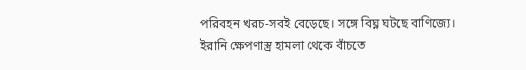পরিবহন খরচ-সবই বেড়েছে। সঙ্গে বিঘ্ন ঘটছে বাণিজ্যে।
ইরানি ক্ষেপণাস্ত্র হামলা থেকে বাঁচতে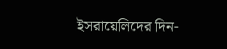ইসরায়েলিদের দিন-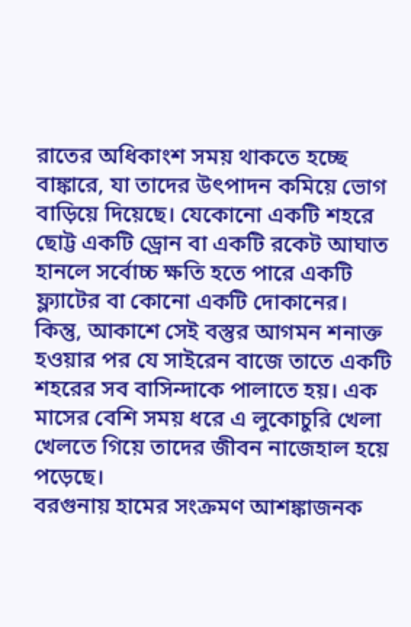রাতের অধিকাংশ সময় থাকতে হচ্ছে বাঙ্কারে, যা তাদের উৎপাদন কমিয়ে ভোগ বাড়িয়ে দিয়েছে। যেকোনো একটি শহরে ছোট্ট একটি ড্রোন বা একটি রকেট আঘাত হানলে সর্বোচ্চ ক্ষতি হতে পারে একটি ফ্ল্যাটের বা কোনো একটি দোকানের।
কিন্তু, আকাশে সেই বস্তুর আগমন শনাক্ত হওয়ার পর যে সাইরেন বাজে তাতে একটি শহরের সব বাসিন্দাকে পালাতে হয়। এক মাসের বেশি সময় ধরে এ লুকোচুরি খেলা খেলতে গিয়ে তাদের জীবন নাজেহাল হয়ে পড়েছে।
বরগুনায় হামের সংক্রমণ আশঙ্কাজনক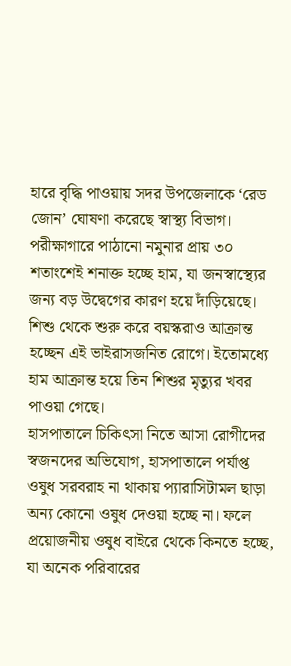হারে বৃদ্ধি পাওয়ায় সদর উপজেলাকে ‘রেড জোন’ ঘোষণা করেছে স্বাস্থ্য বিভাগ। পরীক্ষাগারে পাঠানো নমুনার প্রায় ৩০ শতাংশেই শনাক্ত হচ্ছে হাম, যা জনস্বাস্থ্যের জন্য বড় উদ্বেগের কারণ হয়ে দাঁড়িয়েছে। শিশু থেকে শুরু করে বয়স্করাও আক্রান্ত হচ্ছেন এই ভাইরাসজনিত রোগে। ইতোমধ্যে হাম আক্রান্ত হয়ে তিন শিশুর মৃত্যুর খবর পাওয়া গেছে।
হাসপাতালে চিকিৎসা নিতে আসা রোগীদের স্বজনদের অভিযোগ, হাসপাতালে পর্যাপ্ত ওষুধ সরবরাহ না থাকায় প্যারাসিটামল ছাড়া অন্য কোনো ওষুধ দেওয়া হচ্ছে না। ফলে প্রয়োজনীয় ওষুধ বাইরে থেকে কিনতে হচ্ছে, যা অনেক পরিবারের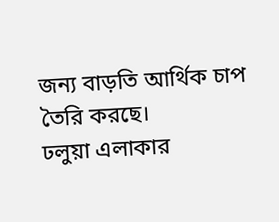জন্য বাড়তি আর্থিক চাপ তৈরি করছে।
ঢলুয়া এলাকার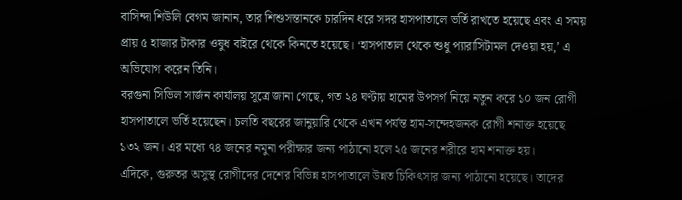বাসিন্দা শিউলি বেগম জানান, তার শিশুসন্তানকে চারদিন ধরে সদর হাসপাতালে ভর্তি রাখতে হয়েছে এবং এ সময় প্রায় ৫ হাজার টাকার ওষুধ বাইরে থেকে কিনতে হয়েছে। ‘হাসপাতাল থেকে শুধু প্যারাসিটামল দেওয়া হয়,’ এ অভিযোগ করেন তিনি।
বরগুনা সিভিল সার্জন কার্যালয় সূত্রে জানা গেছে, গত ২৪ ঘণ্টায় হামের উপসর্গ নিয়ে নতুন করে ১০ জন রোগী হাসপাতালে ভর্তি হয়েছেন। চলতি বছরের জানুয়ারি থেকে এখন পর্যন্ত হাম-সন্দেহজনক রোগী শনাক্ত হয়েছে ১৩২ জন। এর মধ্যে ৭৪ জনের নমুনা পরীক্ষার জন্য পাঠানো হলে ২৫ জনের শরীরে হাম শনাক্ত হয়।
এদিকে, গুরুতর অসুস্থ রোগীদের দেশের বিভিন্ন হাসপাতালে উন্নত চিকিৎসার জন্য পাঠানো হয়েছে। তাদের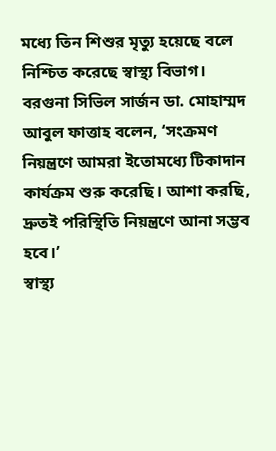মধ্যে তিন শিশুর মৃত্যু হয়েছে বলে নিশ্চিত করেছে স্বাস্থ্য বিভাগ।
বরগুনা সিভিল সার্জন ডা. মোহাম্মদ আবুল ফাত্তাহ বলেন, ‘সংক্রমণ নিয়ন্ত্রণে আমরা ইতোমধ্যে টিকাদান কার্যক্রম শুরু করেছি। আশা করছি, দ্রুতই পরিস্থিতি নিয়ন্ত্রণে আনা সম্ভব হবে।’
স্বাস্থ্য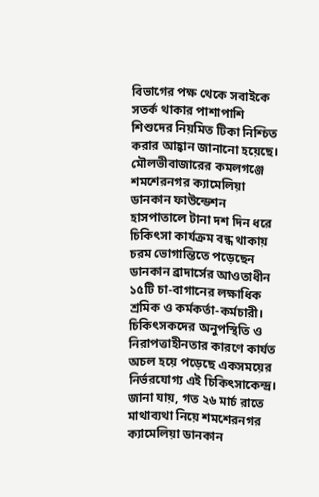বিভাগের পক্ষ থেকে সবাইকে সতর্ক থাকার পাশাপাশি শিশুদের নিয়মিত টিকা নিশ্চিত করার আহ্বান জানানো হয়েছে।
মৌলভীবাজারের কমলগঞ্জে শমশেরনগর ক্যামেলিয়া ডানকান ফাউন্ডেশন হাসপাতালে টানা দশ দিন ধরে চিকিৎসা কার্যক্রম বন্ধ থাকায় চরম ভোগান্তিতে পড়েছেন ডানকান ব্রাদার্সের আওতাধীন ১৫টি চা-বাগানের লক্ষাধিক শ্রমিক ও কর্মকর্তা-কর্মচারী। চিকিৎসকদের অনুপস্থিতি ও নিরাপত্তাহীনতার কারণে কার্যত অচল হয়ে পড়েছে একসময়ের নির্ভরযোগ্য এই চিকিৎসাকেন্দ্র।
জানা যায়, গত ২৬ মার্চ রাতে মাথাব্যথা নিয়ে শমশেরনগর ক্যামেলিয়া ডানকান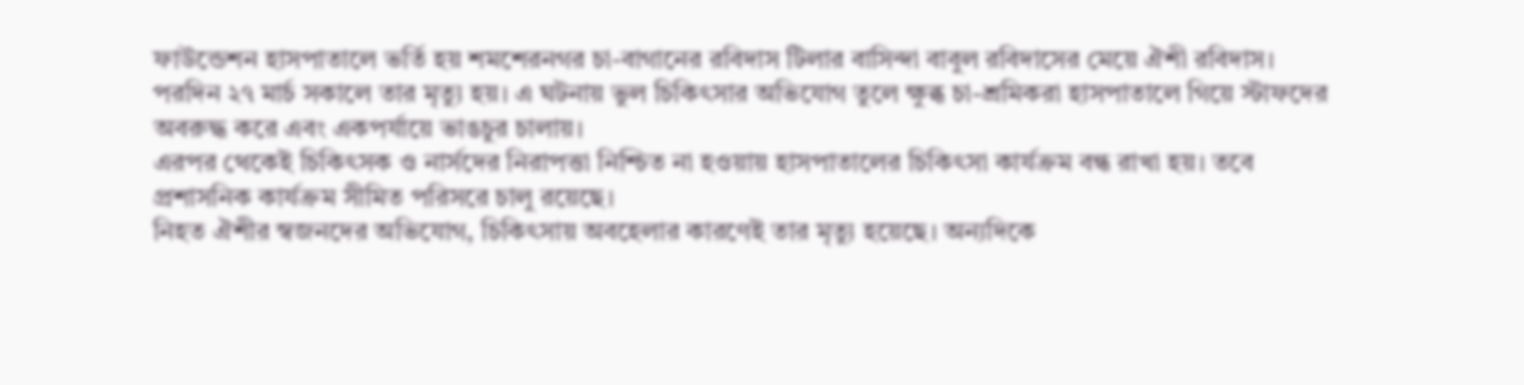ফাউন্ডেশন হাসপাতালে ভর্তি হয় শমশেরনগর চা-বাগানের রবিদাস টিলার বাসিন্দা বাবুল রবিদাসের মেয়ে ঐশী রবিদাস। পরদিন ২৭ মার্চ সকালে তার মৃত্যু হয়। এ ঘটনায় ভুল চিকিৎসার অভিযোগ তুলে ক্ষুব্ধ চা-শ্রমিকরা হাসপাতালে গিয়ে স্টাফদের অবরুদ্ধ করে এবং একপর্যায়ে ভাঙচুর চালায়।
এরপর থেকেই চিকিৎসক ও নার্সদের নিরাপত্তা নিশ্চিত না হওয়ায় হাসপাতালের চিকিৎসা কার্যক্রম বন্ধ রাখা হয়। তবে প্রশাসনিক কার্যক্রম সীমিত পরিসরে চালু রয়েছে।
নিহত ঐশীর স্বজনদের অভিযোগ, চিকিৎসায় অবহেলার কারণেই তার মৃত্যু হয়েছে। অন্যদিকে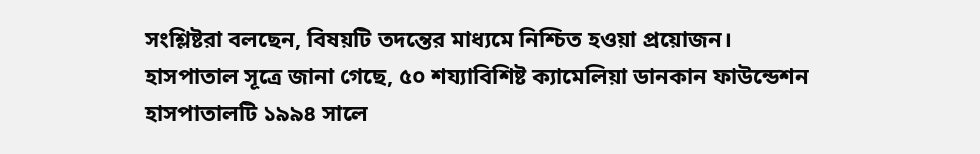সংশ্লিষ্টরা বলছেন, বিষয়টি তদন্তের মাধ্যমে নিশ্চিত হওয়া প্রয়োজন।
হাসপাতাল সূত্রে জানা গেছে, ৫০ শয্যাবিশিষ্ট ক্যামেলিয়া ডানকান ফাউন্ডেশন হাসপাতালটি ১৯৯৪ সালে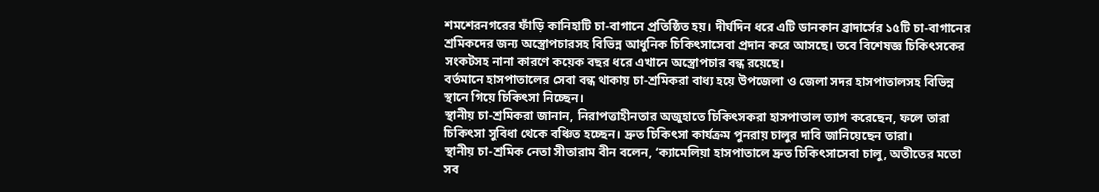শমশেরনগরের ফাঁড়ি কানিহাটি চা-বাগানে প্রতিষ্ঠিত হয়। দীর্ঘদিন ধরে এটি ডানকান ব্রাদার্সের ১৫টি চা-বাগানের শ্রমিকদের জন্য অস্ত্রোপচারসহ বিভিন্ন আধুনিক চিকিৎসাসেবা প্রদান করে আসছে। তবে বিশেষজ্ঞ চিকিৎসকের সংকটসহ নানা কারণে কয়েক বছর ধরে এখানে অস্ত্রোপচার বন্ধ রয়েছে।
বর্তমানে হাসপাতালের সেবা বন্ধ থাকায় চা-শ্রমিকরা বাধ্য হয়ে উপজেলা ও জেলা সদর হাসপাতালসহ বিভিন্ন স্থানে গিয়ে চিকিৎসা নিচ্ছেন।
স্থানীয় চা-শ্রমিকরা জানান, নিরাপত্তাহীনতার অজুহাতে চিকিৎসকরা হাসপাতাল ত্যাগ করেছেন, ফলে তারা চিকিৎসা সুবিধা থেকে বঞ্চিত হচ্ছেন। দ্রুত চিকিৎসা কার্যক্রম পুনরায় চালুর দাবি জানিয়েছেন তারা।
স্থানীয় চা-শ্রমিক নেতা সীতারাম বীন বলেন, ‘ক্যামেলিয়া হাসপাতালে দ্রুত চিকিৎসাসেবা চালু, অতীতের মতো সব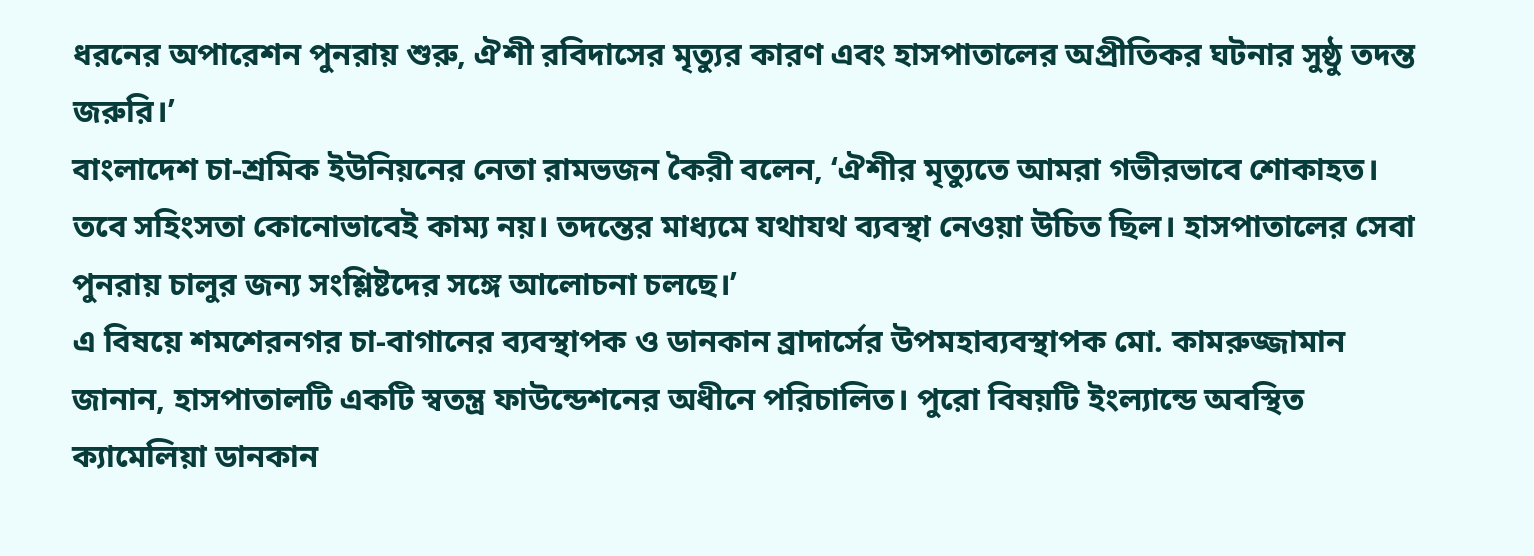ধরনের অপারেশন পুনরায় শুরু, ঐশী রবিদাসের মৃত্যুর কারণ এবং হাসপাতালের অপ্রীতিকর ঘটনার সুষ্ঠু তদন্ত জরুরি।’
বাংলাদেশ চা-শ্রমিক ইউনিয়নের নেতা রামভজন কৈরী বলেন, ‘ঐশীর মৃত্যুতে আমরা গভীরভাবে শোকাহত। তবে সহিংসতা কোনোভাবেই কাম্য নয়। তদন্তের মাধ্যমে যথাযথ ব্যবস্থা নেওয়া উচিত ছিল। হাসপাতালের সেবা পুনরায় চালুর জন্য সংশ্লিষ্টদের সঙ্গে আলোচনা চলছে।’
এ বিষয়ে শমশেরনগর চা-বাগানের ব্যবস্থাপক ও ডানকান ব্রাদার্সের উপমহাব্যবস্থাপক মো. কামরুজ্জামান জানান, হাসপাতালটি একটি স্বতন্ত্র ফাউন্ডেশনের অধীনে পরিচালিত। পুরো বিষয়টি ইংল্যান্ডে অবস্থিত ক্যামেলিয়া ডানকান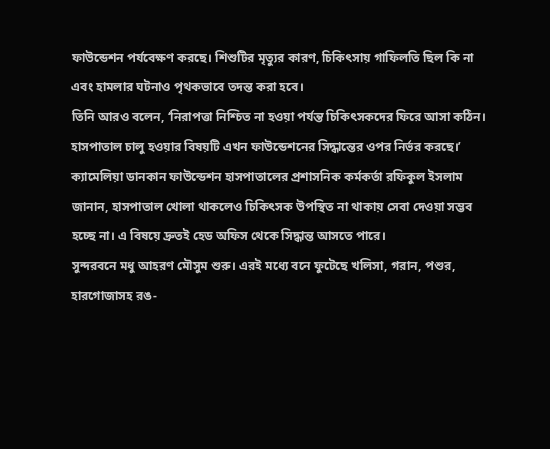ফাউন্ডেশন পর্যবেক্ষণ করছে। শিশুটির মৃত্যুর কারণ, চিকিৎসায় গাফিলতি ছিল কি না এবং হামলার ঘটনাও পৃথকভাবে তদন্ত করা হবে।
তিনি আরও বলেন, ‘নিরাপত্তা নিশ্চিত না হওয়া পর্যন্ত চিকিৎসকদের ফিরে আসা কঠিন। হাসপাতাল চালু হওয়ার বিষয়টি এখন ফাউন্ডেশনের সিদ্ধান্তের ওপর নির্ভর করছে।’
ক্যামেলিয়া ডানকান ফাউন্ডেশন হাসপাতালের প্রশাসনিক কর্মকর্তা রফিকুল ইসলাম জানান, হাসপাতাল খোলা থাকলেও চিকিৎসক উপস্থিত না থাকায় সেবা দেওয়া সম্ভব হচ্ছে না। এ বিষয়ে দ্রুতই হেড অফিস থেকে সিদ্ধান্ত আসতে পারে।
সুন্দরবনে মধু আহরণ মৌসুম শুরু। এরই মধ্যে বনে ফুটেছে খলিসা, গরান, পশুর, হারগোজাসহ রঙ-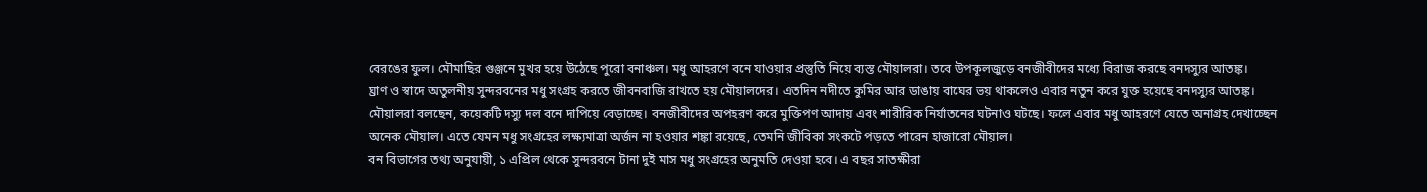বেরঙের ফুল। মৌমাছির গুঞ্জনে মুখর হয়ে উঠেছে পুরো বনাঞ্চল। মধু আহরণে বনে যাওয়ার প্রস্তুতি নিয়ে ব্যস্ত মৌয়ালরা। তবে উপকূলজুড়ে বনজীবীদের মধ্যে বিরাজ করছে বনদস্যুর আতঙ্ক।
ঘ্রাণ ও স্বাদে অতুলনীয় সুন্দরবনের মধু সংগ্রহ করতে জীবনবাজি রাখতে হয় মৌয়ালদের। এতদিন নদীতে কুমির আর ডাঙায় বাঘের ভয় থাকলেও এবার নতুন করে যুক্ত হয়েছে বনদস্যুর আতঙ্ক।
মৌয়ালরা বলছেন, কয়েকটি দস্যু দল বনে দাপিয়ে বেড়াচ্ছে। বনজীবীদের অপহরণ করে মুক্তিপণ আদায় এবং শারীরিক নির্যাতনের ঘটনাও ঘটছে। ফলে এবার মধু আহরণে যেতে অনাগ্রহ দেখাচ্ছেন অনেক মৌয়াল। এতে যেমন মধু সংগ্রহের লক্ষ্যমাত্রা অর্জন না হওয়ার শঙ্কা রয়েছে, তেমনি জীবিকা সংকটে পড়তে পারেন হাজারো মৌয়াল।
বন বিভাগের তথ্য অনুযায়ী, ১ এপ্রিল থেকে সুন্দরবনে টানা দুই মাস মধু সংগ্রহের অনুমতি দেওয়া হবে। এ বছর সাতক্ষীরা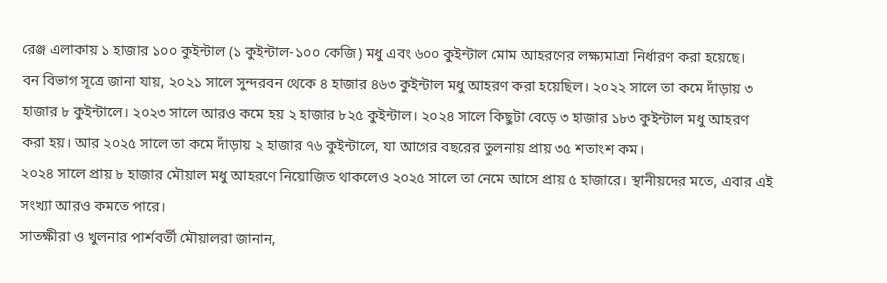রেঞ্জ এলাকায় ১ হাজার ১০০ কুইন্টাল (১ কুইন্টাল-১০০ কেজি) মধু এবং ৬০০ কুইন্টাল মোম আহরণের লক্ষ্যমাত্রা নির্ধারণ করা হয়েছে।
বন বিভাগ সূত্রে জানা যায়, ২০২১ সালে সুন্দরবন থেকে ৪ হাজার ৪৬৩ কুইন্টাল মধু আহরণ করা হয়েছিল। ২০২২ সালে তা কমে দাঁড়ায় ৩ হাজার ৮ কুইন্টালে। ২০২৩ সালে আরও কমে হয় ২ হাজার ৮২৫ কুইন্টাল। ২০২৪ সালে কিছুটা বেড়ে ৩ হাজার ১৮৩ কুইন্টাল মধু আহরণ করা হয়। আর ২০২৫ সালে তা কমে দাঁড়ায় ২ হাজার ৭৬ কুইন্টালে, যা আগের বছরের তুলনায় প্রায় ৩৫ শতাংশ কম।
২০২৪ সালে প্রায় ৮ হাজার মৌয়াল মধু আহরণে নিয়োজিত থাকলেও ২০২৫ সালে তা নেমে আসে প্রায় ৫ হাজারে। স্থানীয়দের মতে, এবার এই সংখ্যা আরও কমতে পারে।
সাতক্ষীরা ও খুলনার পার্শবর্তী মৌয়ালরা জানান,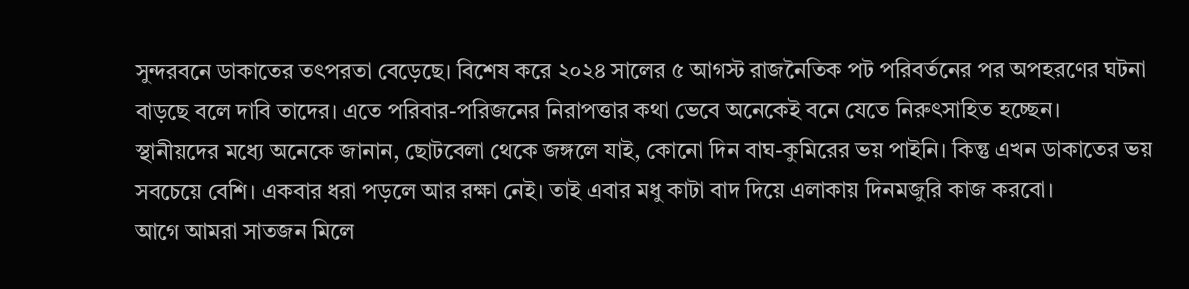সুন্দরবনে ডাকাতের তৎপরতা বেড়েছে। বিশেষ করে ২০২৪ সালের ৫ আগস্ট রাজনৈতিক পট পরিবর্তনের পর অপহরণের ঘটনা বাড়ছে বলে দাবি তাদের। এতে পরিবার-পরিজনের নিরাপত্তার কথা ভেবে অনেকেই বনে যেতে নিরুৎসাহিত হচ্ছেন।
স্থানীয়দের মধ্যে অনেকে জানান, ছোটবেলা থেকে জঙ্গলে যাই, কোনো দিন বাঘ-কুমিরের ভয় পাইনি। কিন্তু এখন ডাকাতের ভয় সবচেয়ে বেশি। একবার ধরা পড়লে আর রক্ষা নেই। তাই এবার মধু কাটা বাদ দিয়ে এলাকায় দিনমজুরি কাজ করবো।
আগে আমরা সাতজন মিলে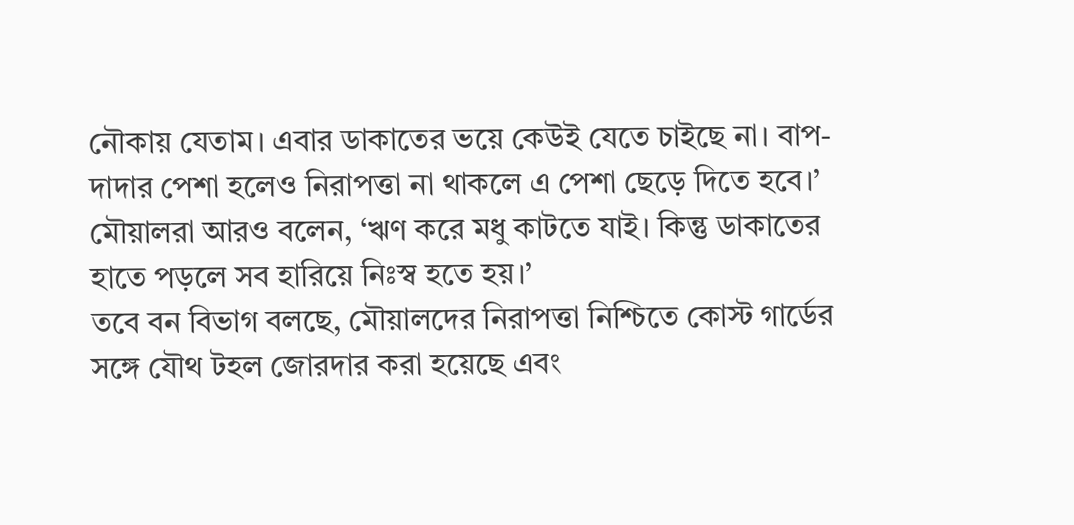নৌকায় যেতাম। এবার ডাকাতের ভয়ে কেউই যেতে চাইছে না। বাপ-দাদার পেশা হলেও নিরাপত্তা না থাকলে এ পেশা ছেড়ে দিতে হবে।’
মৌয়ালরা আরও বলেন, ‘ঋণ করে মধু কাটতে যাই। কিন্তু ডাকাতের হাতে পড়লে সব হারিয়ে নিঃস্ব হতে হয়।’
তবে বন বিভাগ বলছে, মৌয়ালদের নিরাপত্তা নিশ্চিতে কোস্ট গার্ডের সঙ্গে যৌথ টহল জোরদার করা হয়েছে এবং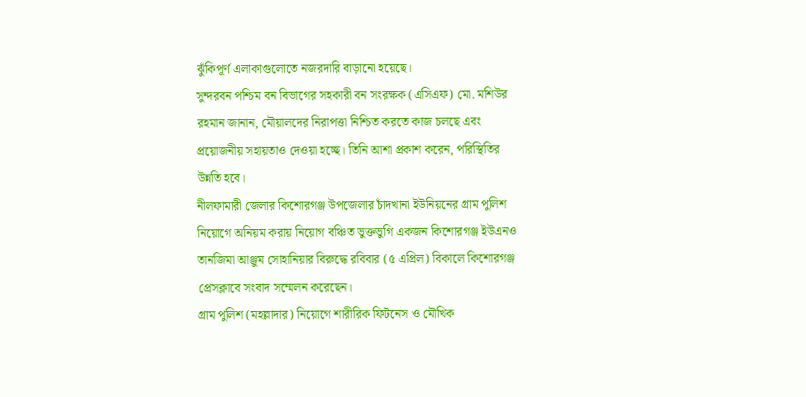ঝুঁকিপূর্ণ এলাকাগুলোতে নজরদারি বাড়ানো হয়েছে।
সুন্দরবন পশ্চিম বন বিভাগের সহকারী বন সংরক্ষক (এসিএফ) মো. মশিউর রহমান জানান, মৌয়ালদের নিরাপত্তা নিশ্চিত করতে কাজ চলছে এবং প্রয়োজনীয় সহায়তাও দেওয়া হচ্ছে। তিনি আশা প্রকাশ করেন, পরিস্থিতির উন্নতি হবে।
নীলফামারী জেলার কিশোরগঞ্জ উপজেলার চাঁদখানা ইউনিয়নের গ্রাম পুলিশ নিয়োগে অনিয়ম করায় নিয়োগ বঞ্চিত ভুক্তভুগি একজন কিশোরগঞ্জ ইউএনও তানজিমা আঞ্জুম সোহানিয়ার বিরুদ্ধে রবিবার (৫ এপ্রিল) বিকালে কিশোরগঞ্জ প্রেসক্লাবে সংবাদ সম্মেলন করেছেন।
গ্রাম পুলিশ (মহল্লাদার) নিয়োগে শারীরিক ফিটনেস ও মৌখিক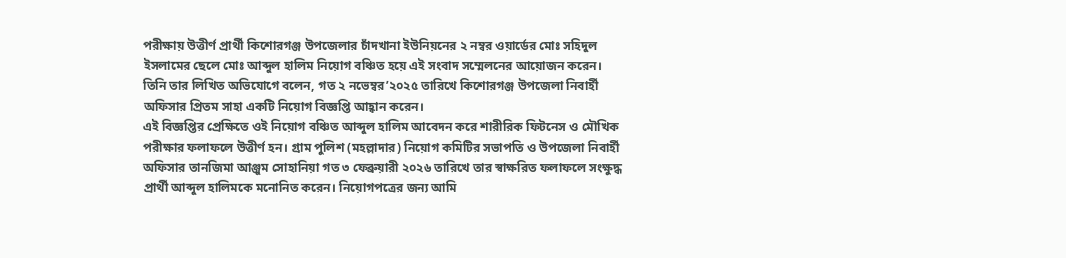পরীক্ষায় উত্তীর্ণ প্রার্থী কিশোরগঞ্জ উপজেলার চাঁদখানা ইউনিয়নের ২ নম্বর ওয়ার্ডের মোঃ সহিদুল ইসলামের ছেলে মোঃ আব্দুল হালিম নিয়োগ বঞ্চিত হয়ে এই সংবাদ সম্মেলনের আয়োজন করেন। তিনি তার লিখিত অভিযোগে বলেন, গত ২ নভেম্বর’২০২৫ তারিখে কিশোরগঞ্জ উপজেলা নিবার্হী অফিসার প্রিতম সাহা একটি নিয়োগ বিজ্ঞপ্তি আহ্বান করেন।
এই বিজ্ঞপ্তির প্রেক্ষিতে ওই নিয়োগ বঞ্চিত আব্দুল হালিম আবেদন করে শারীরিক ফিটনেস ও মৌখিক পরীক্ষার ফলাফলে উত্তীর্ণ হন। গ্রাম পুলিশ (মহল্লাদার) নিয়োগ কমিটির সভাপতি ও উপজেলা নিবার্হী অফিসার তানজিমা আঞ্জুম সোহানিয়া গত ৩ ফেব্রুয়ারী ২০২৬ তারিখে তার স্বাক্ষরিত ফলাফলে সংক্ষুদ্ধ প্রার্থী আব্দুল হালিমকে মনোনিত করেন। নিয়োগপত্রের জন্য আমি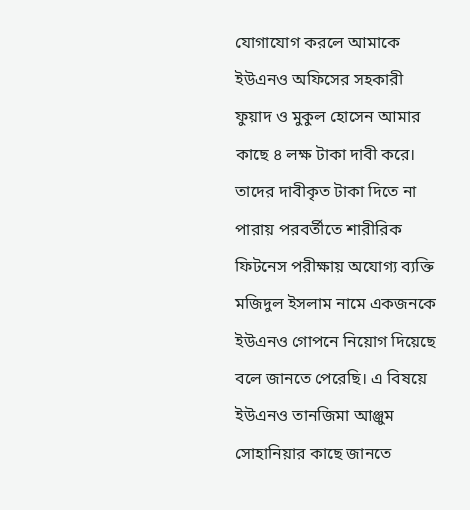যোগাযোগ করলে আমাকে ইউএনও অফিসের সহকারী ফুয়াদ ও মুকুল হোসেন আমার কাছে ৪ লক্ষ টাকা দাবী করে। তাদের দাবীকৃত টাকা দিতে না পারায় পরবর্তীতে শারীরিক ফিটনেস পরীক্ষায় অযোগ্য ব্যক্তি মজিদুল ইসলাম নামে একজনকে ইউএনও গোপনে নিয়োগ দিয়েছে বলে জানতে পেরেছি। এ বিষয়ে ইউএনও তানজিমা আঞ্জুম সোহানিয়ার কাছে জানতে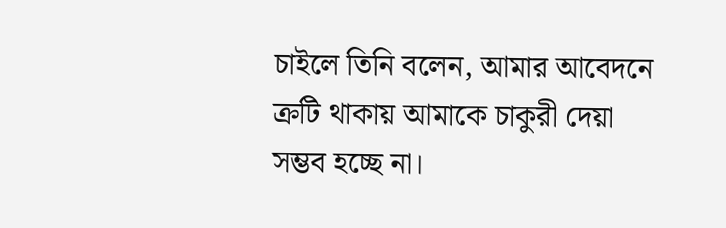চাইলে তিনি বলেন, আমার আবেদনে ক্রটি থাকায় আমাকে চাকুরী দেয়া সম্ভব হচ্ছে না।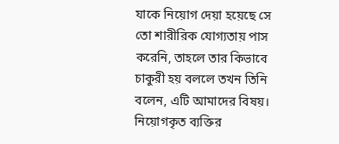যাকে নিয়োগ দেয়া হয়েছে সে তো শারীরিক যোগ্যতায় পাস করেনি, তাহলে তার কিভাবে চাকুরী হয় বললে তখন তিনি বলেন, এটি আমাদের বিষয়। নিয়োগকৃত ব্যক্তির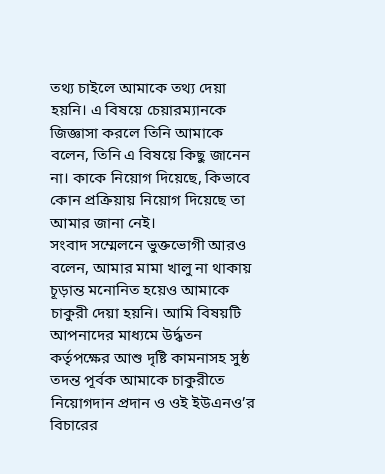তথ্য চাইলে আমাকে তথ্য দেয়া হয়নি। এ বিষয়ে চেয়ারম্যানকে জিজ্ঞাসা করলে তিনি আমাকে বলেন, তিনি এ বিষয়ে কিছু জানেন না। কাকে নিয়োগ দিয়েছে, কিভাবে কোন প্রক্রিয়ায় নিয়োগ দিয়েছে তা আমার জানা নেই।
সংবাদ সম্মেলনে ভুক্তভোগী আরও বলেন, আমার মামা খালু না থাকায় চূড়ান্ত মনোনিত হয়েও আমাকে চাকুরী দেয়া হয়নি। আমি বিষয়টি আপনাদের মাধ্যমে উর্দ্ধতন কর্তৃপক্ষের আশু দৃষ্টি কামনাসহ সুষ্ঠ তদন্ত পূর্বক আমাকে চাকুরীতে নিয়োগদান প্রদান ও ওই ইউএনও’র বিচারের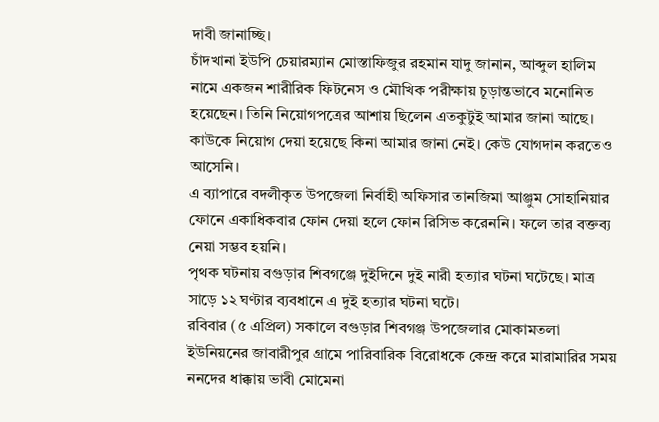দাবী জানাচ্ছি।
চাঁদখানা ইউপি চেয়ারম্যান মোস্তাফিজুর রহমান যাদু জানান, আব্দুল হালিম নামে একজন শারীরিক ফিটনেস ও মৌখিক পরীক্ষায় চূড়ান্তভাবে মনোনিত হয়েছেন। তিনি নিয়োগপত্রের আশায় ছিলেন এতকুটুই আমার জানা আছে। কাউকে নিয়োগ দেয়া হয়েছে কিনা আমার জানা নেই। কেউ যোগদান করতেও আসেনি।
এ ব্যাপারে বদলীকৃত উপজেলা নির্বাহী অফিসার তানজিমা আঞ্জুম সোহানিয়ার ফোনে একাধিকবার ফোন দেয়া হলে ফোন রিসিভ করেননি। ফলে তার বক্তব্য নেয়া সম্ভব হয়নি।
পৃথক ঘটনায় বগুড়ার শিবগঞ্জে দুইদিনে দুই নারী হত্যার ঘটনা ঘটেছে। মাত্র সাড়ে ১২ ঘণ্টার ব্যবধানে এ দুই হত্যার ঘটনা ঘটে।
রবিবার (৫ এপ্রিল) সকালে বগুড়ার শিবগঞ্জ উপজেলার মোকামতলা ইউনিয়নের জাবারীপুর গ্রামে পারিবারিক বিরোধকে কেন্দ্র করে মারামারির সময় ননদের ধাক্কায় ভাবী মোমেনা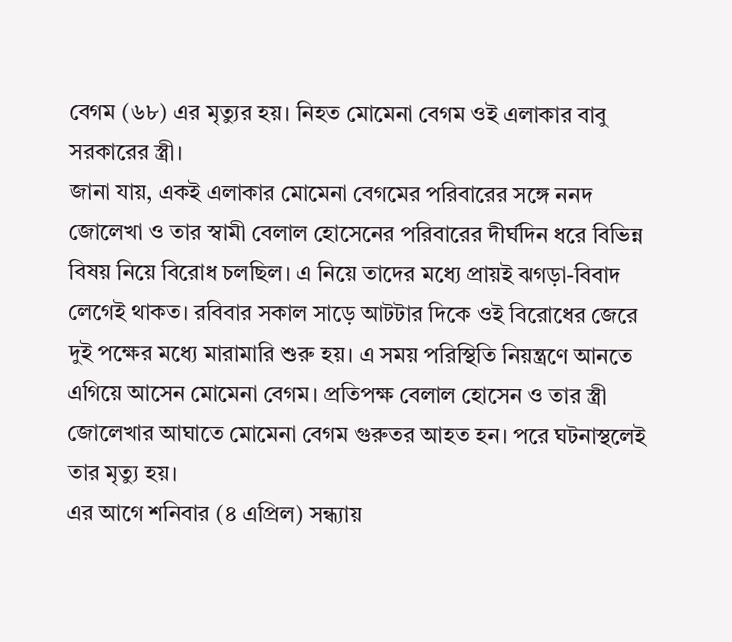বেগম (৬৮) এর মৃত্যুর হয়। নিহত মোমেনা বেগম ওই এলাকার বাবু সরকারের স্ত্রী।
জানা যায়, একই এলাকার মোমেনা বেগমের পরিবারের সঙ্গে ননদ জোলেখা ও তার স্বামী বেলাল হোসেনের পরিবারের দীর্ঘদিন ধরে বিভিন্ন বিষয় নিয়ে বিরোধ চলছিল। এ নিয়ে তাদের মধ্যে প্রায়ই ঝগড়া-বিবাদ লেগেই থাকত। রবিবার সকাল সাড়ে আটটার দিকে ওই বিরোধের জেরে দুই পক্ষের মধ্যে মারামারি শুরু হয়। এ সময় পরিস্থিতি নিয়ন্ত্রণে আনতে এগিয়ে আসেন মোমেনা বেগম। প্রতিপক্ষ বেলাল হোসেন ও তার স্ত্রী জোলেখার আঘাতে মোমেনা বেগম গুরুতর আহত হন। পরে ঘটনাস্থলেই তার মৃত্যু হয়।
এর আগে শনিবার (৪ এপ্রিল) সন্ধ্যায়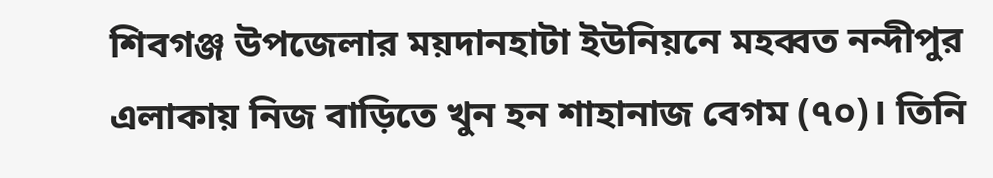শিবগঞ্জ উপজেলার ময়দানহাটা ইউনিয়নে মহব্বত নন্দীপুর এলাকায় নিজ বাড়িতে খুন হন শাহানাজ বেগম (৭০)। তিনি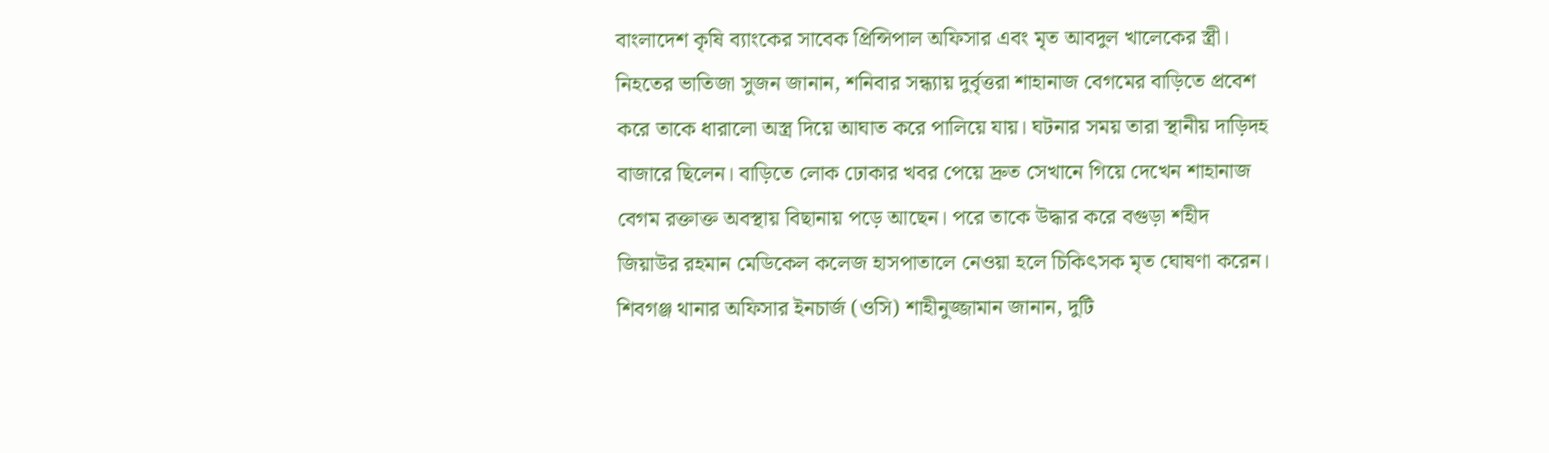বাংলাদেশ কৃষি ব্যাংকের সাবেক প্রিন্সিপাল অফিসার এবং মৃত আবদুল খালেকের স্ত্রী।
নিহতের ভাতিজা সুজন জানান, শনিবার সন্ধ্যায় দুর্বৃত্তরা শাহানাজ বেগমের বাড়িতে প্রবেশ করে তাকে ধারালো অস্ত্র দিয়ে আঘাত করে পালিয়ে যায়। ঘটনার সময় তারা স্থানীয় দাড়িদহ বাজারে ছিলেন। বাড়িতে লোক ঢোকার খবর পেয়ে দ্রুত সেখানে গিয়ে দেখেন শাহানাজ বেগম রক্তাক্ত অবস্থায় বিছানায় পড়ে আছেন। পরে তাকে উদ্ধার করে বগুড়া শহীদ জিয়াউর রহমান মেডিকেল কলেজ হাসপাতালে নেওয়া হলে চিকিৎসক মৃত ঘোষণা করেন।
শিবগঞ্জ থানার অফিসার ইনচার্জ (ওসি) শাহীনুজ্জামান জানান, দুটি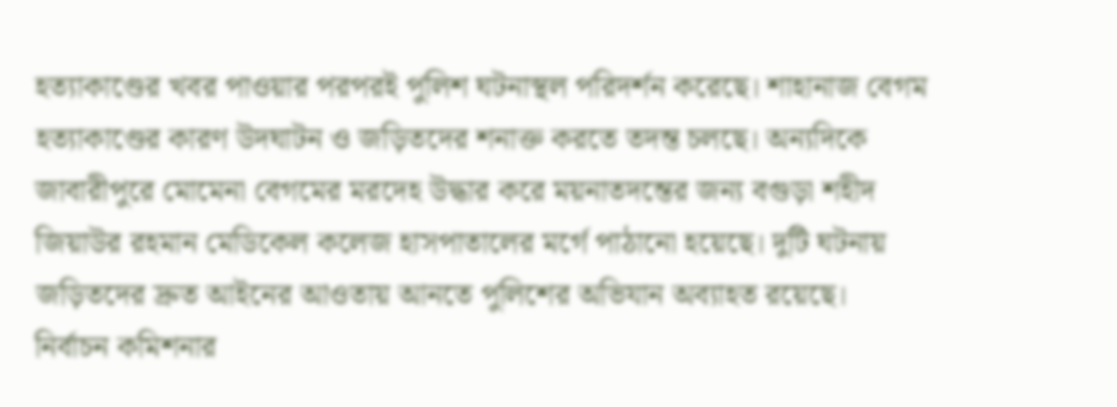হত্যাকাণ্ডের খবর পাওয়ার পরপরই পুলিশ ঘটনাস্থল পরিদর্শন করেছে। শাহানাজ বেগম হত্যাকাণ্ডের কারণ উদঘাটন ও জড়িতদের শনাক্ত করতে তদন্ত চলছে। অন্যদিকে জাবারীপুরে মোমেনা বেগমের মরদেহ উদ্ধার করে ময়নাতদন্তের জন্য বগুড়া শহীদ জিয়াউর রহমান মেডিকেল কলেজ হাসপাতালের মর্গে পাঠানো হয়েছে। দুটি ঘটনায় জড়িতদের দ্রুত আইনের আওতায় আনতে পুলিশের অভিযান অব্যাহত রয়েছে।
নির্বাচন কমিশনার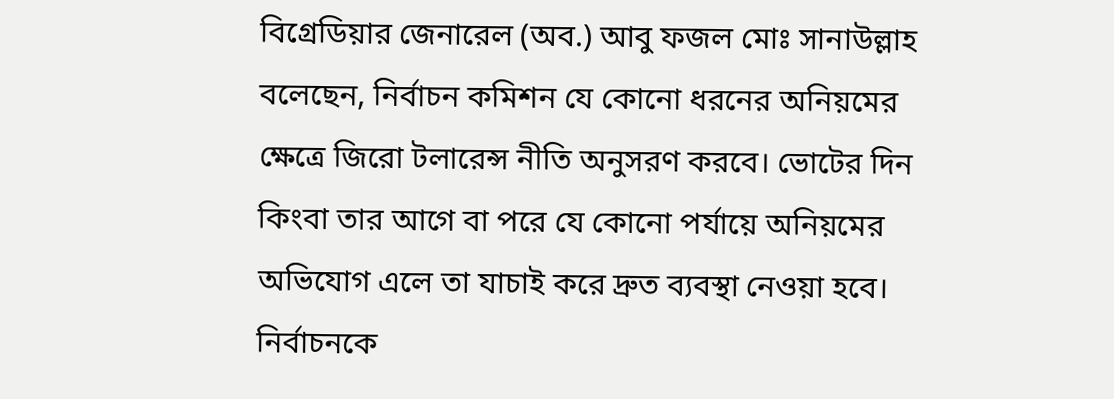বিগ্রেডিয়ার জেনারেল (অব.) আবু ফজল মোঃ সানাউল্লাহ বলেছেন, নির্বাচন কমিশন যে কোনো ধরনের অনিয়মের ক্ষেত্রে জিরো টলারেন্স নীতি অনুসরণ করবে। ভোটের দিন কিংবা তার আগে বা পরে যে কোনো পর্যায়ে অনিয়মের অভিযোগ এলে তা যাচাই করে দ্রুত ব্যবস্থা নেওয়া হবে। নির্বাচনকে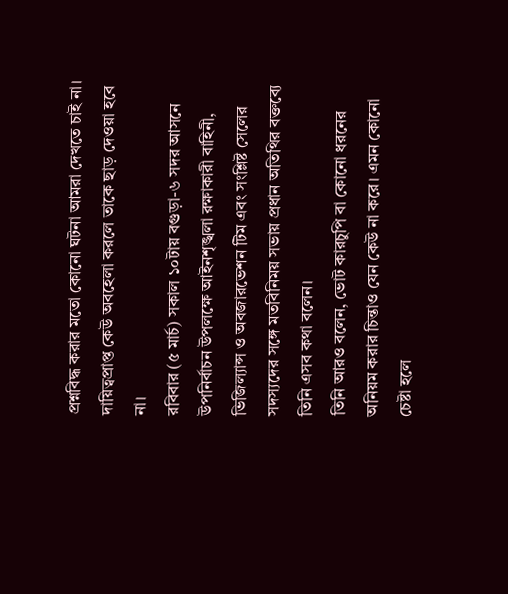প্রশ্নবিদ্ধ করার মতো কোনো ঘটনা আমরা দেখতে চাই না। দায়িত্বপ্রাপ্ত কেউ অবহেলা করলে তাকে ছাড় দেওয়া হবে না।
রবিবার (৫ মার্চ) সকাল ১০টায় বগুড়া-৬ সদর আসনে উপনির্বাচন উপলক্ষে আইনশৃঙ্খলা রক্ষাকারী বাহিনী, ভিজিল্যান্স ও অবজারভেশন টিম এবং সংশ্লিষ্ট সেলের সদস্যদের সঙ্গে মতবিনিময় সভায় প্রধান অতিথির বক্তব্যে তিনি এসব কথা বলেন।
তিনি আরও বলেন, ভোট কারচুপি বা কোনো ধরনের অনিয়ম করার চিন্তাও যেন কেউ না করে। এমন কোনো চেষ্টা হলে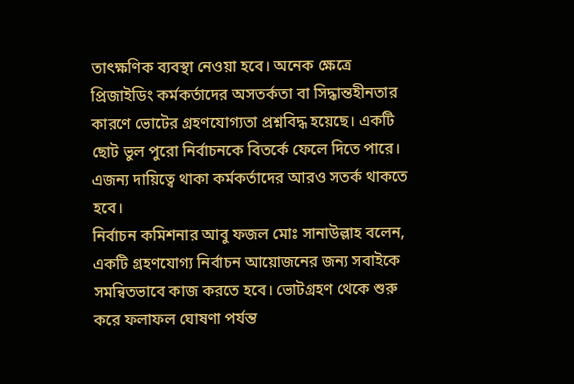তাৎক্ষণিক ব্যবস্থা নেওয়া হবে। অনেক ক্ষেত্রে প্রিজাইডিং কর্মকর্তাদের অসতর্কতা বা সিদ্ধান্তহীনতার কারণে ভোটের গ্রহণযোগ্যতা প্রশ্নবিদ্ধ হয়েছে। একটি ছোট ভুল পুরো নির্বাচনকে বিতর্কে ফেলে দিতে পারে। এজন্য দায়িত্বে থাকা কর্মকর্তাদের আরও সতর্ক থাকতে হবে।
নির্বাচন কমিশনার আবু ফজল মোঃ সানাউল্লাহ বলেন, একটি গ্রহণযোগ্য নির্বাচন আয়োজনের জন্য সবাইকে সমন্বিতভাবে কাজ করতে হবে। ভোটগ্রহণ থেকে শুরু করে ফলাফল ঘোষণা পর্যন্ত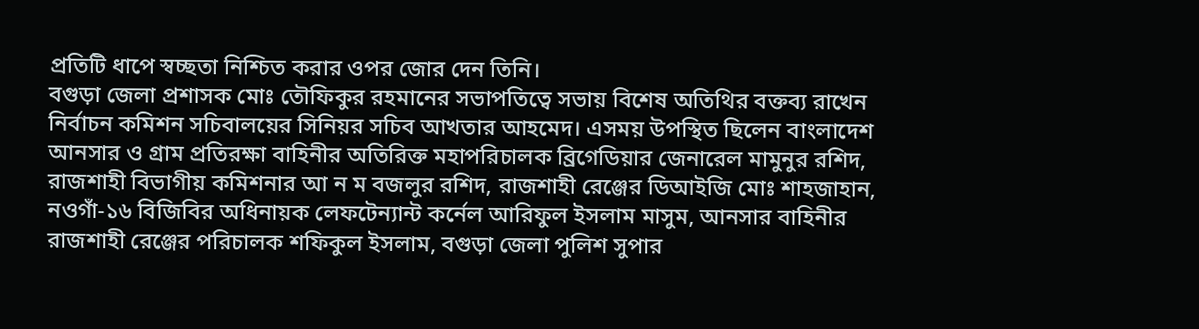প্রতিটি ধাপে স্বচ্ছতা নিশ্চিত করার ওপর জোর দেন তিনি।
বগুড়া জেলা প্রশাসক মোঃ তৌফিকুর রহমানের সভাপতিত্বে সভায় বিশেষ অতিথির বক্তব্য রাখেন নির্বাচন কমিশন সচিবালয়ের সিনিয়র সচিব আখতার আহমেদ। এসময় উপস্থিত ছিলেন বাংলাদেশ আনসার ও গ্রাম প্রতিরক্ষা বাহিনীর অতিরিক্ত মহাপরিচালক ব্রিগেডিয়ার জেনারেল মামুনুর রশিদ, রাজশাহী বিভাগীয় কমিশনার আ ন ম বজলুর রশিদ, রাজশাহী রেঞ্জের ডিআইজি মোঃ শাহজাহান, নওগাঁ-১৬ বিজিবির অধিনায়ক লেফটেন্যান্ট কর্নেল আরিফুল ইসলাম মাসুম, আনসার বাহিনীর রাজশাহী রেঞ্জের পরিচালক শফিকুল ইসলাম, বগুড়া জেলা পুলিশ সুপার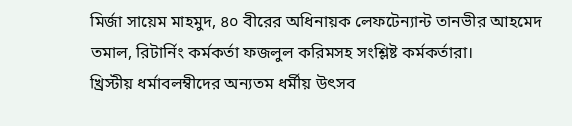মির্জা সায়েম মাহমুদ, ৪০ বীরের অধিনায়ক লেফটেন্যান্ট তানভীর আহমেদ তমাল, রিটার্নিং কর্মকর্তা ফজলুল করিমসহ সংশ্লিষ্ট কর্মকর্তারা।
খ্রিস্টীয় ধর্মাবলম্বীদের অন্যতম ধর্মীয় উৎসব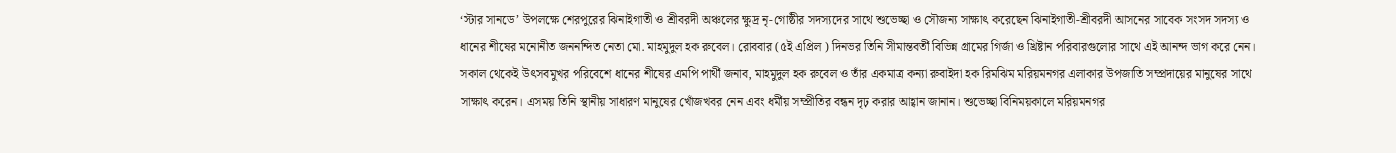‘স্টার সানডে’ উপলক্ষে শেরপুরের ঝিনাইগাতী ও শ্রীবরদী অঞ্চলের ক্ষুদ্র নৃ-গোষ্ঠীর সদস্যদের সাথে শুভেচ্ছা ও সৌজন্য সাক্ষাৎ করেছেন ঝিনাইগাতী-শ্রীবরদী আসনের সাবেক সংসদ সদস্য ও ধানের শীষের মনোনীত জননন্দিত নেতা মো. মাহমুদুল হক রুবেল। রোববার (৫ই এপ্রিল ) দিনভর তিনি সীমান্তবর্তী বিভিন্ন গ্রামের গির্জা ও খ্রিষ্টান পরিবারগুলোর সাথে এই আনন্দ ভাগ করে নেন।
সকাল থেকেই উৎসবমুখর পরিবেশে ধানের শীষের এমপি পার্থী জনাব, মাহমুদুল হক রুবেল ও তাঁর একমাত্র কন্যা রুবাইদা হক রিমঝিম মরিয়মনগর এলাকার উপজাতি সম্প্রদায়ের মানুষের সাথে সাক্ষাৎ করেন। এসময় তিনি স্থানীয় সাধারণ মানুষের খোঁজখবর নেন এবং ধর্মীয় সম্প্রীতির বন্ধন দৃঢ় করার আহ্বান জানান। শুভেচ্ছা বিনিময়কালে মরিয়মনগর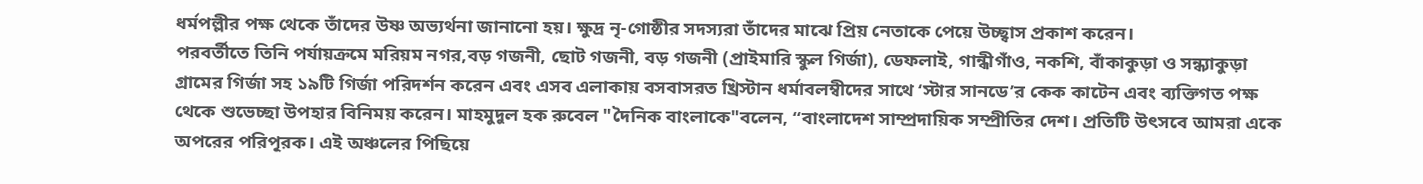ধর্মপল্লীর পক্ষ থেকে তাঁদের উষ্ণ অভ্যর্থনা জানানো হয়। ক্ষুদ্র নৃ-গোষ্ঠীর সদস্যরা তাঁদের মাঝে প্রিয় নেতাকে পেয়ে উচ্ছ্বাস প্রকাশ করেন।
পরবর্তীতে তিনি পর্যায়ক্রমে মরিয়ম নগর,বড় গজনী, ছোট গজনী, বড় গজনী (প্রাইমারি স্কুল গির্জা), ডেফলাই, গান্ধীগাঁও, নকশি, বাঁকাকুড়া ও সন্ধ্যাকুড়া গ্রামের গির্জা সহ ১৯টি গির্জা পরিদর্শন করেন এবং এসব এলাকায় বসবাসরত খ্রিস্টান ধর্মাবলম্বীদের সাথে ‘স্টার সানডে’র কেক কাটেন এবং ব্যক্তিগত পক্ষ থেকে শুভেচ্ছা উপহার বিনিময় করেন। মাহমুদুল হক রুবেল "দৈনিক বাংলাকে"বলেন, “বাংলাদেশ সাম্প্রদায়িক সম্প্রীতির দেশ। প্রতিটি উৎসবে আমরা একে অপরের পরিপূরক। এই অঞ্চলের পিছিয়ে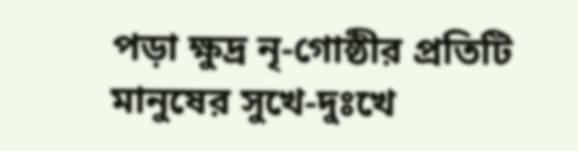পড়া ক্ষুদ্র নৃ-গোষ্ঠীর প্রতিটি মানুষের সুখে-দুঃখে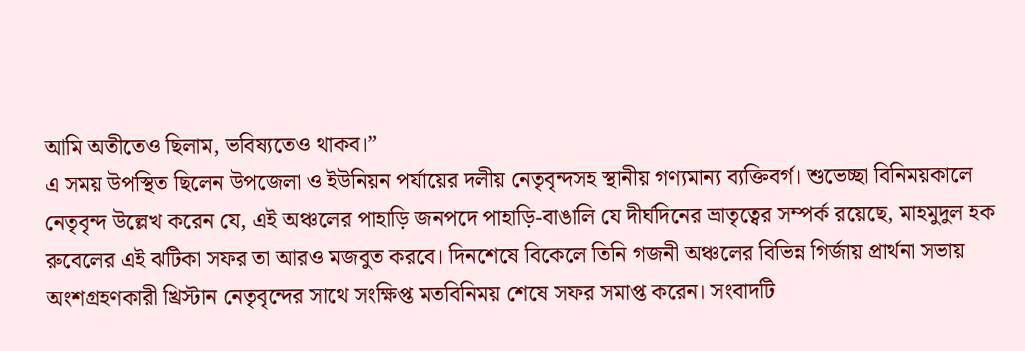আমি অতীতেও ছিলাম, ভবিষ্যতেও থাকব।”
এ সময় উপস্থিত ছিলেন উপজেলা ও ইউনিয়ন পর্যায়ের দলীয় নেতৃবৃন্দসহ স্থানীয় গণ্যমান্য ব্যক্তিবর্গ। শুভেচ্ছা বিনিময়কালে নেতৃবৃন্দ উল্লেখ করেন যে, এই অঞ্চলের পাহাড়ি জনপদে পাহাড়ি-বাঙালি যে দীর্ঘদিনের ভ্রাতৃত্বের সম্পর্ক রয়েছে, মাহমুদুল হক রুবেলের এই ঝটিকা সফর তা আরও মজবুত করবে। দিনশেষে বিকেলে তিনি গজনী অঞ্চলের বিভিন্ন গির্জায় প্রার্থনা সভায় অংশগ্রহণকারী খ্রিস্টান নেতৃবৃন্দের সাথে সংক্ষিপ্ত মতবিনিময় শেষে সফর সমাপ্ত করেন। সংবাদটি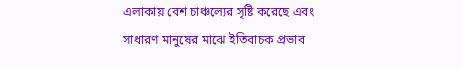এলাকায় বেশ চাঞ্চল্যের সৃষ্টি করেছে এবং সাধারণ মানুষের মাঝে ইতিবাচক প্রভাব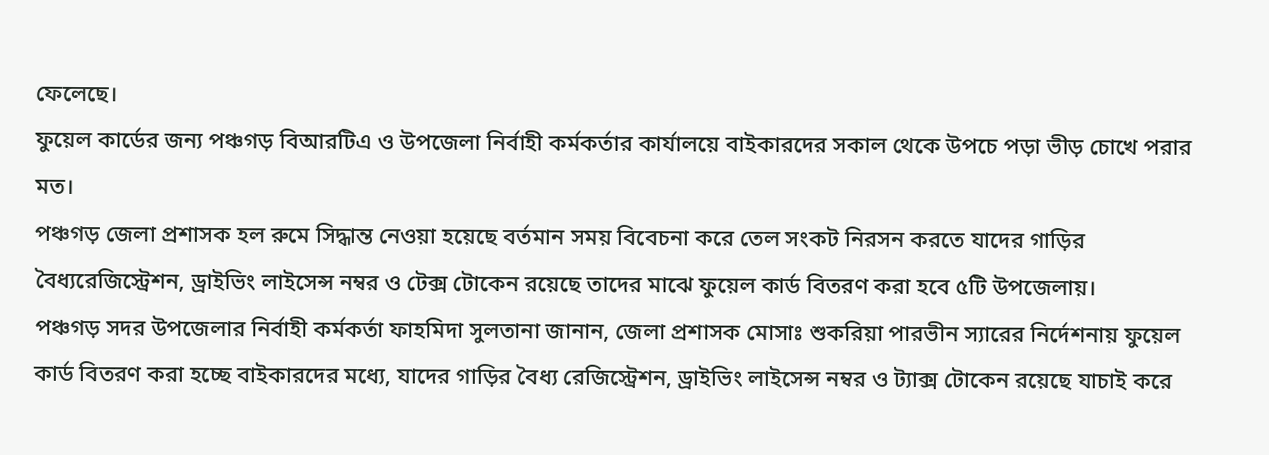ফেলেছে।
ফুয়েল কার্ডের জন্য পঞ্চগড় বিআরটিএ ও উপজেলা নির্বাহী কর্মকর্তার কার্যালয়ে বাইকারদের সকাল থেকে উপচে পড়া ভীড় চোখে পরার মত।
পঞ্চগড় জেলা প্রশাসক হল রুমে সিদ্ধান্ত নেওয়া হয়েছে বর্তমান সময় বিবেচনা করে তেল সংকট নিরসন করতে যাদের গাড়ির বৈধ্যরেজিস্ট্রেশন, ড্রাইভিং লাইসেন্স নম্বর ও টেক্স টোকেন রয়েছে তাদের মাঝে ফুয়েল কার্ড বিতরণ করা হবে ৫টি উপজেলায়।
পঞ্চগড় সদর উপজেলার নির্বাহী কর্মকর্তা ফাহমিদা সুলতানা জানান, জেলা প্রশাসক মোসাঃ শুকরিয়া পারভীন স্যারের নির্দেশনায় ফুয়েল কার্ড বিতরণ করা হচ্ছে বাইকারদের মধ্যে, যাদের গাড়ির বৈধ্য রেজিস্ট্রেশন, ড্রাইভিং লাইসেন্স নম্বর ও ট্যাক্স টোকেন রয়েছে যাচাই করে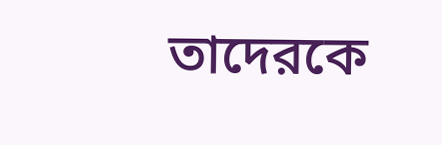তাদেরকে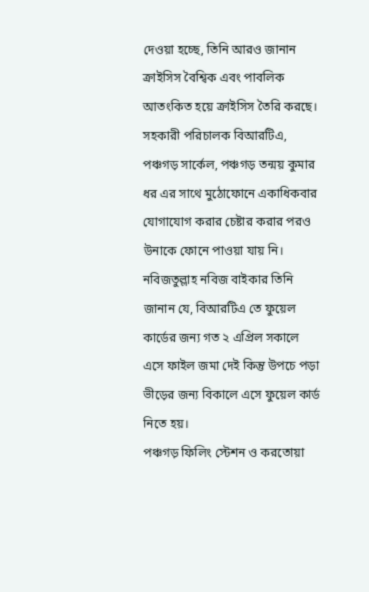দেওয়া হচ্ছে, তিনি আরও জানান ক্রাইসিস বৈশ্বিক এবং পাবলিক আতংকিত হয়ে ক্রাইসিস তৈরি করছে।
সহকারী পরিচালক বিআরটিএ, পঞ্চগড় সার্কেল, পঞ্চগড় তন্ময় কুমার ধর এর সাথে মুঠোফোনে একাধিকবার যোগাযোগ করার চেষ্টার করার পরও উনাকে ফোনে পাওয়া যায় নি।
নবিজতুল্লাহ নবিজ বাইকার তিনি জানান যে, বিআরটিএ তে ফুয়েল কার্ডের জন্য গত ২ এপ্রিল সকালে এসে ফাইল জমা দেই কিন্তু উপচে পড়া ভীড়ের জন্য বিকালে এসে ফুয়েল কার্ড নিতে হয়।
পঞ্চগড় ফিলিং স্টেশন ও করতোয়া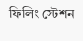ফিলিং স্টেশন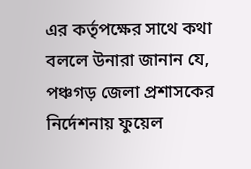এর কর্তৃপক্ষের সাথে কথা বললে উনারা জানান যে, পঞ্চগড় জেলা প্রশাসকের নির্দেশনায় ফুয়েল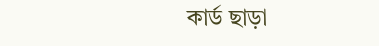কার্ড ছাড়া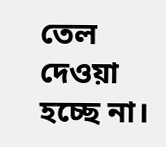তেল দেওয়া হচ্ছে না।